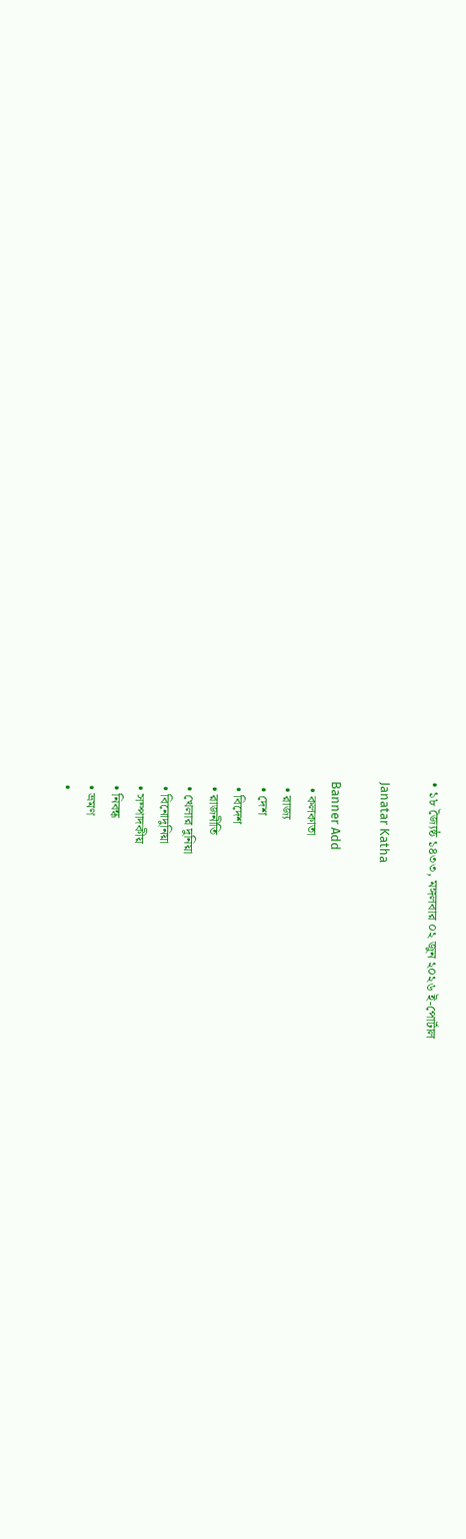• ১৮ জ্যৈষ্ঠ ১৪৩৩, মঙ্গলবার ০২ জুন ২০২৬ ই-পোর্টাল

Janatar Katha

Banner Add
  • কলকাতা
  • রাজ্য
  • দেশ
  • বিদেশ
  • রাজনীতি
  • খেলার দুনিয়া
  • বিনোদুনিয়া
  • সম্পাদকীয়
  • নিবন্ধ
  • ভ্রমণ
  •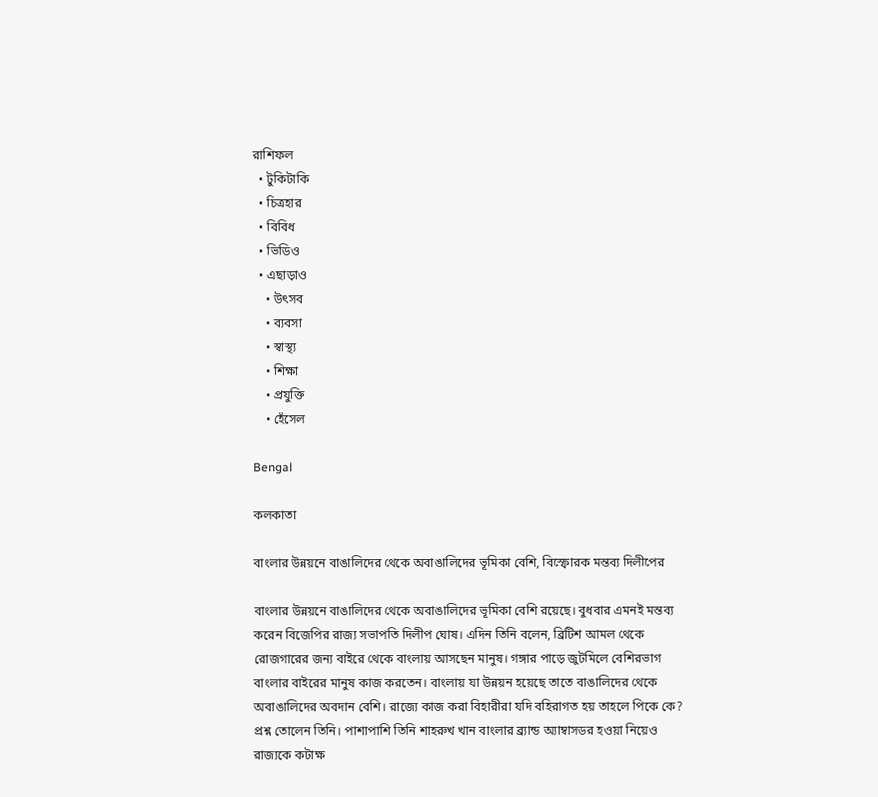রাশিফল
  • টুকিটাকি
  • চিত্রহার
  • বিবিধ
  • ভিডিও
  • এছাড়াও
    • উৎসব
    • ব্যবসা
    • স্বাস্থ্য
    • শিক্ষা
    • প্রযুক্তি
    • হেঁসেল

Bengal

কলকাতা

বাংলার উন্নয়নে বাঙালিদের থেকে অবাঙালিদের ভূমিকা বেশি, বিস্ফোরক মন্তব্য দিলীপের

বাংলার উন্নয়নে বাঙালিদের থেকে অবাঙালিদের ভূমিকা বেশি রয়েছে। বুধবার এমনই মন্তব্য করেন বিজেপির রাজ্য সভাপতি দিলীপ ঘোষ। এদিন তিনি বলেন, ব্রিটিশ আমল থেকে রোজগারের জন্য বাইরে থেকে বাংলায় আসছেন মানুষ। গঙ্গার পাড়ে জুটমিলে বেশিরভাগ বাংলার বাইরের মানুষ কাজ করতেন। বাংলায় যা উন্নয়ন হয়েছে তাতে বাঙালিদের থেকে অবাঙালিদের অবদান বেশি। রাজ্যে কাজ করা বিহারীরা যদি বহিরাগত হয় তাহলে পিকে কে? প্রশ্ন তোলেন তিনি। পাশাপাশি তিনি শাহরুখ খান বাংলার ব্র্যান্ড অ্যাম্বাসডর হওয়া নিয়েও রাজ্যকে কটাক্ষ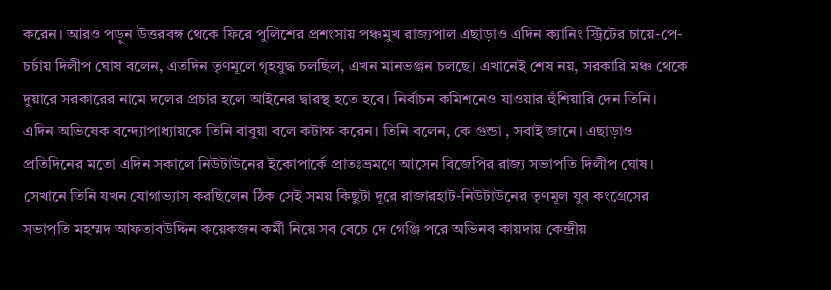করেন। আরও পড়ুন উত্তরবঙ্গ থেকে ফিরে পুলিশের প্রশংসায় পঞ্চমুখ রাজ্যপাল এছাড়াও এদিন ক্যানিং স্ট্রিটের চায়ে-পে-চর্চায় দিলীপ ঘোষ বলেন, এতদিন তৃণমূলে গৃহযুদ্ধ চলছিল, এখন মানভঞ্জন চলছে। এখানেই শেষ নয়, সরকারি মঞ্চ থেকে দুয়ারে সরকারের নামে দলের প্রচার হলে আইনের দ্বারস্থ হতে হবে। নির্বাচন কমিশনেও যাওয়ার হুঁশিয়ারি দেন তিনি। এদিন অভিষেক বন্দ্যোপাধ্যায়কে তিনি বাবুয়া বলে কটাক্ষ করেন। তিনি বলেন, কে গুন্ডা , সবাই জানে। এছাড়াও প্রতিদিনের মতো এদিন সকালে নিউটাউনের ইকোপার্কে প্রাতঃভ্রমণে আসেন বিজেপির রাজ্য সভাপতি দিলীপ ঘোষ। সেখানে তিনি যখন যোগাভ্যাস করছিলেন ঠিক সেই সময় কিছুটা দূরে রাজারহাট-নিউটাউনের তৃণমূল যুব কংগ্রেসের সভাপতি মহম্মদ আফতাবউদ্দিন কয়েকজন কর্মী নিয়ে সব বেচে দে গেঞ্জি পরে অভিনব কায়দায় কেন্দ্রীয়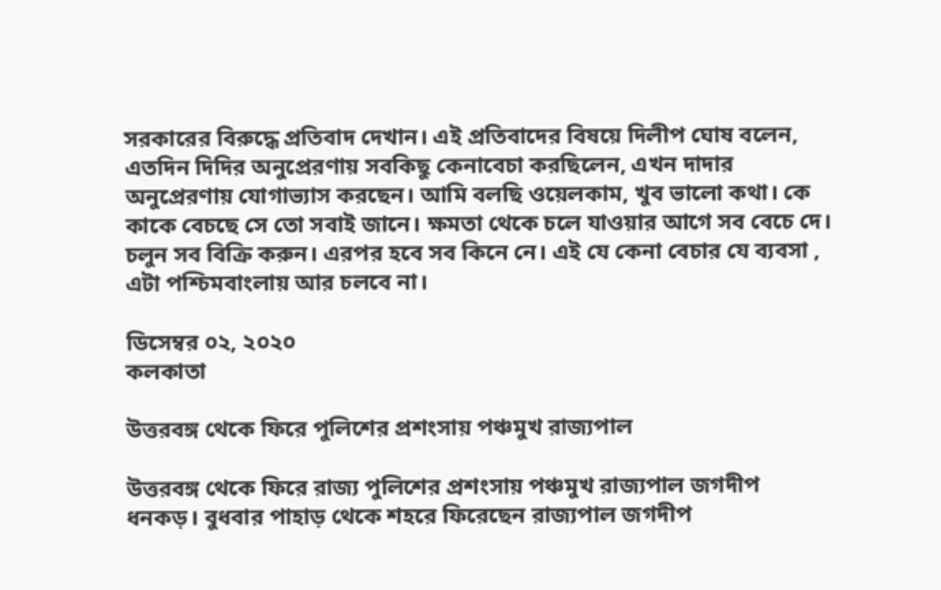সরকারের বিরুদ্ধে প্রতিবাদ দেখান। এই প্রতিবাদের বিষয়ে দিলীপ ঘোষ বলেন, এতদিন দিদির অনুপ্রেরণায় সবকিছু কেনাবেচা করছিলেন, এখন দাদার অনুপ্রেরণায় যোগাভ্যাস করছেন। আমি বলছি ওয়েলকাম, খুব ভালো কথা। কে কাকে বেচছে সে তো সবাই জানে। ক্ষমতা থেকে চলে যাওয়ার আগে সব বেচে দে। চলুন সব বিক্রি করুন। এরপর হবে সব কিনে নে। এই যে কেনা বেচার যে ব্যবসা , এটা পশ্চিমবাংলায় আর চলবে না।

ডিসেম্বর ০২, ২০২০
কলকাতা

উত্তরবঙ্গ থেকে ফিরে পুলিশের প্রশংসায় পঞ্চমুখ রাজ্যপাল

উত্তরবঙ্গ থেকে ফিরে রাজ্য পুলিশের প্রশংসায় পঞ্চমুখ রাজ্যপাল জগদীপ ধনকড়। বুধবার পাহাড় থেকে শহরে ফিরেছেন রাজ্যপাল জগদীপ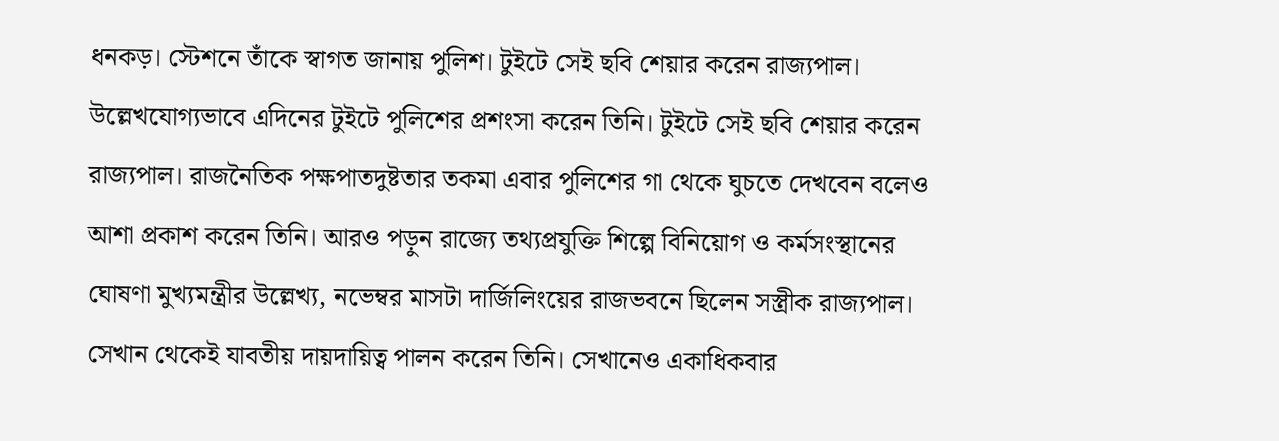ধনকড়। স্টেশনে তাঁকে স্বাগত জানায় পুলিশ। টুইটে সেই ছবি শেয়ার করেন রাজ্যপাল। উল্লেখযোগ্যভাবে এদিনের টুইটে পুলিশের প্রশংসা করেন তিনি। টুইটে সেই ছবি শেয়ার করেন রাজ্যপাল। রাজনৈতিক পক্ষপাতদুষ্টতার তকমা এবার পুলিশের গা থেকে ঘুচতে দেখবেন বলেও আশা প্রকাশ করেন তিনি। আরও পড়ুন রাজ্যে তথ্যপ্রযুক্তি শিল্পে বিনিয়োগ ও কর্মসংস্থানের ঘোষণা মুখ্যমন্ত্রীর উল্লেখ্য, নভেম্বর মাসটা দার্জিলিংয়ের রাজভবনে ছিলেন সস্ত্রীক রাজ্যপাল। সেখান থেকেই যাবতীয় দায়দায়িত্ব পালন করেন তিনি। সেখানেও একাধিকবার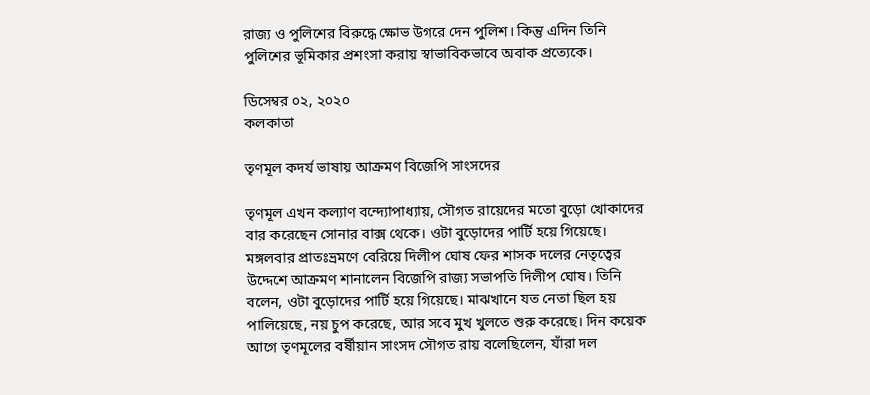রাজ্য ও পুলিশের বিরুদ্ধে ক্ষোভ উগরে দেন পুলিশ। কিন্তু এদিন তিনি পুলিশের ভূমিকার প্রশংসা করায় স্বাভাবিকভাবে অবাক প্রত্যেকে।

ডিসেম্বর ০২, ২০২০
কলকাতা

তৃণমূল কদর্য ভাষায় আক্রমণ বিজেপি সাংসদের

তৃণমূল এখন কল্যাণ বন্দ্যোপাধ্যায়, সৌগত রায়েদের মতো বুড়ো খোকাদের বার করেছেন সোনার বাক্স থেকে। ওটা বুড়োদের পার্টি হয়ে গিয়েছে। মঙ্গলবার প্রাতঃভ্রমণে বেরিয়ে দিলীপ ঘোষ ফের শাসক দলের নেতৃত্বের উদ্দেশে আক্রমণ শানালেন বিজেপি রাজ্য সভাপতি দিলীপ ঘোষ। তিনি বলেন, ওটা বুড়োদের পার্টি হয়ে গিয়েছে। মাঝখানে যত নেতা ছিল হয় পালিয়েছে, নয় চুপ করেছে, আর সবে মুখ খুলতে শুরু করেছে। দিন কয়েক আগে তৃণমূলের বর্ষীয়ান সাংসদ সৌগত রায় বলেছিলেন, যাঁরা দল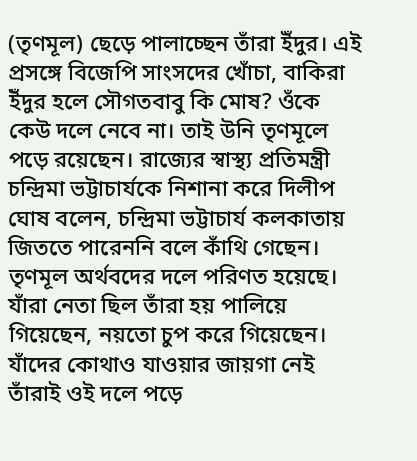(তৃণমূল) ছেড়ে পালাচ্ছেন তাঁরা ইঁদুর। এই প্রসঙ্গে বিজেপি সাংসদের খোঁচা, বাকিরা ইঁদুর হলে সৌগতবাবু কি মোষ? ওঁকে কেউ দলে নেবে না। তাই উনি তৃণমূলে পড়ে রয়েছেন। রাজ্যের স্বাস্থ্য প্রতিমন্ত্রী চন্দ্রিমা ভট্টাচার্যকে নিশানা করে দিলীপ ঘোষ বলেন, চন্দ্রিমা ভট্টাচার্য কলকাতায় জিততে পারেননি বলে কাঁথি গেছেন। তৃণমূল অর্থবদের দলে পরিণত হয়েছে। যাঁরা নেতা ছিল তাঁরা হয় পালিয়ে গিয়েছেন, নয়তো চুপ করে গিয়েছেন। যাঁদের কোথাও যাওয়ার জায়গা নেই তাঁরাই ওই দলে পড়ে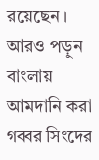রয়েছেন। আরও পড়ুন বাংলায় আমদানি করা গব্বর সিংদের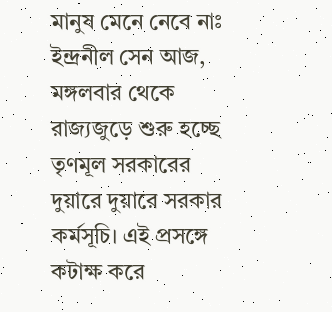মানুষ মেনে নেবে নাঃ ইন্দ্রনীল সেন আজ, মঙ্গলবার থেকে রাজ্যজুড়ে শুরু হচ্ছে তৃণমূল সরকারের দুয়ারে দুয়ারে সরকার কর্মসূচি। এই প্রসঙ্গে কটাক্ষ করে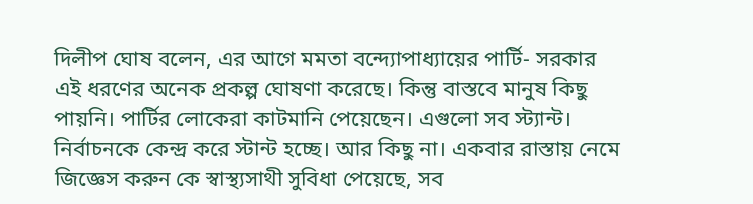দিলীপ ঘোষ বলেন, এর আগে মমতা বন্দ্যোপাধ্যায়ের পার্টি- সরকার এই ধরণের অনেক প্রকল্প ঘোষণা করেছে। কিন্তু বাস্তবে মানুষ কিছু পায়নি। পার্টির লোকেরা কাটমানি পেয়েছেন। এগুলো সব স্ট্যান্ট। নির্বাচনকে কেন্দ্র করে স্টান্ট হচ্ছে। আর কিছু না। একবার রাস্তায় নেমে জিজ্ঞেস করুন কে স্বাস্থ্যসাথী সুবিধা পেয়েছে, সব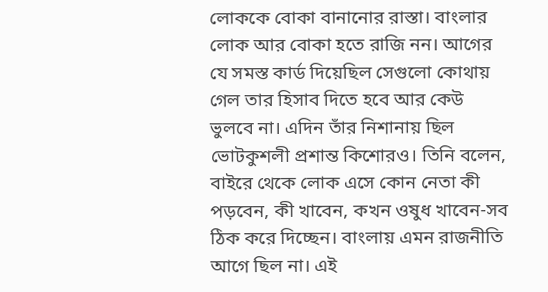লোককে বোকা বানানোর রাস্তা। বাংলার লোক আর বোকা হতে রাজি নন। আগের যে সমস্ত কার্ড দিয়েছিল সেগুলো কোথায় গেল তার হিসাব দিতে হবে আর কেউ ভুলবে না। এদিন তাঁর নিশানায় ছিল ভোটকুশলী প্রশান্ত কিশোরও। তিনি বলেন, বাইরে থেকে লোক এসে কোন নেতা কী পড়বেন, কী খাবেন, কখন ওষুধ খাবেন-সব ঠিক করে দিচ্ছেন। বাংলায় এমন রাজনীতি আগে ছিল না। এই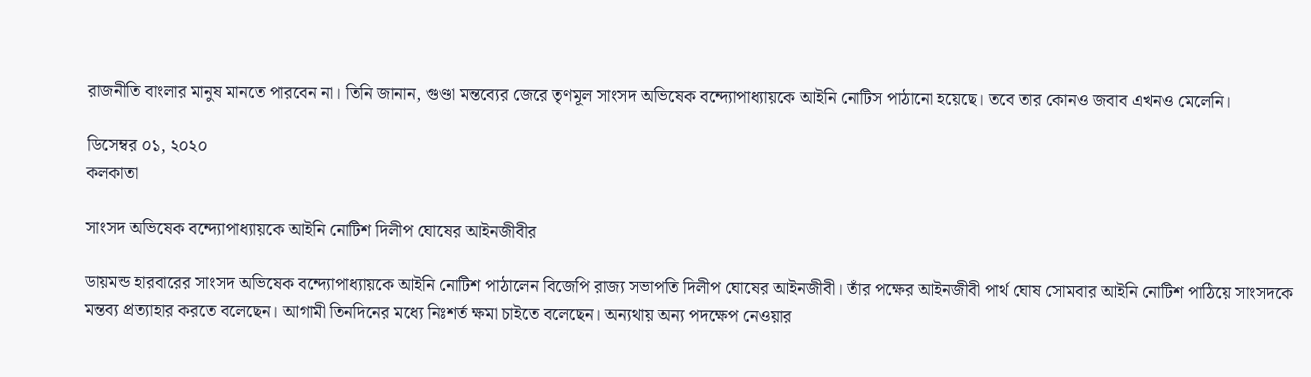রাজনীতি বাংলার মানুষ মানতে পারবেন না। তিনি জানান, গুণ্ডা মন্তব্যের জেরে তৃণমূল সাংসদ অভিষেক বন্দ্যোপাধ্যায়কে আইনি নোটিস পাঠানো হয়েছে। তবে তার কোনও জবাব এখনও মেলেনি।

ডিসেম্বর ০১, ২০২০
কলকাতা

সাংসদ অভিষেক বন্দ্যোপাধ্যায়কে আইনি নোটিশ দিলীপ ঘোষের আইনজীবীর

ডায়মন্ড হারবারের সাংসদ অভিষেক বন্দ্যোপাধ্যায়কে আইনি নোটিশ পাঠালেন বিজেপি রাজ্য সভাপতি দিলীপ ঘোষের আইনজীবী। তাঁর পক্ষের আইনজীবী পার্থ ঘোষ সোমবার আইনি নোটিশ পাঠিয়ে সাংসদকে মন্তব্য প্রত্যাহার করতে বলেছেন। আগামী তিনদিনের মধ্যে নিঃশর্ত ক্ষমা চাইতে বলেছেন। অন্যথায় অন্য পদক্ষেপ নেওয়ার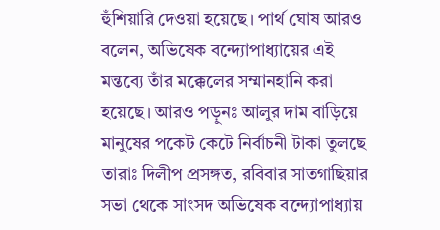হুঁশিয়ারি দেওয়া হয়েছে। পার্থ ঘোষ আরও বলেন, অভিষেক বন্দ্যোপাধ্যায়ের এই মন্তব্যে তাঁর মক্কেলের সম্মানহানি করা হয়েছে। আরও পড়ুনঃ আলুর দাম বাড়িয়ে মানুষের পকেট কেটে নির্বাচনী টাকা তুলছে তারাঃ দিলীপ প্রসঙ্গত, রবিবার সাতগাছিয়ার সভা থেকে সাংসদ অভিষেক বন্দ্যোপাধ্যায়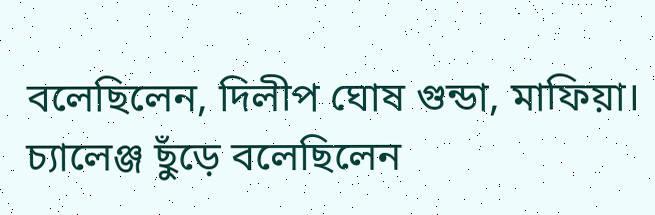বলেছিলেন, দিলীপ ঘোষ গুন্ডা, মাফিয়া। চ্যালেঞ্জ ছুঁড়ে বলেছিলেন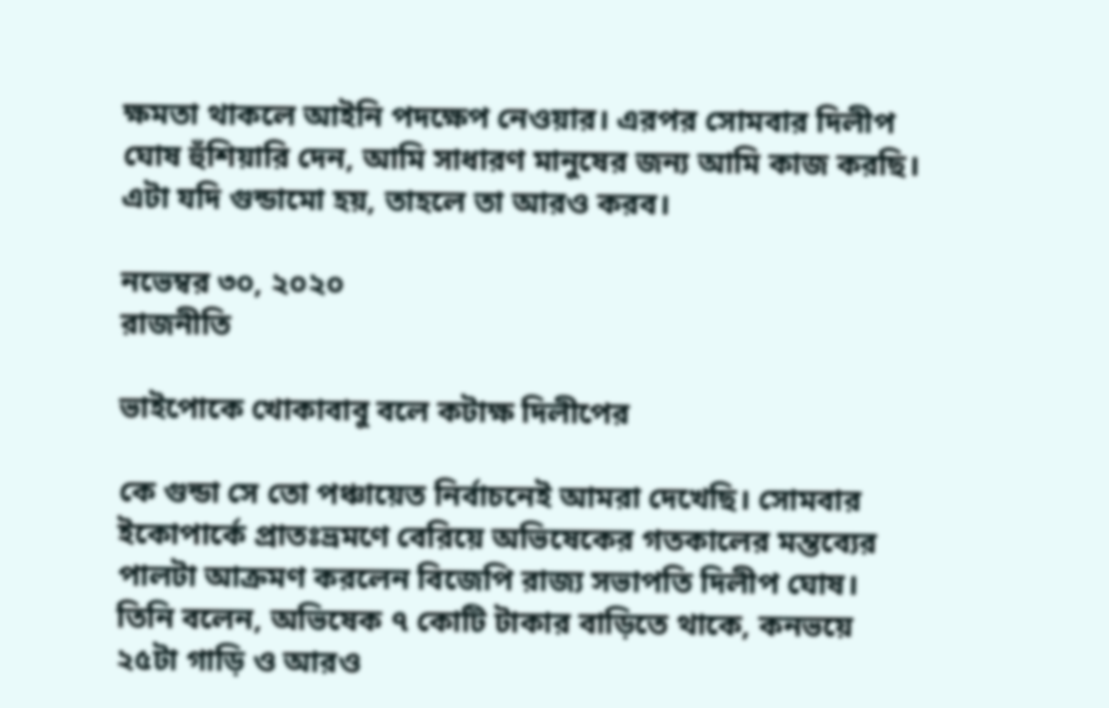ক্ষমতা থাকলে আইনি পদক্ষেপ নেওয়ার। এরপর সোমবার দিলীপ ঘোষ হুঁশিয়ারি দেন, আমি সাধারণ মানুষের জন্য আমি কাজ করছি। এটা যদি গুন্ডামো হয়, তাহলে তা আরও করব।

নভেম্বর ৩০, ২০২০
রাজনীতি

ভাইপোকে খোকাবাবু বলে কটাক্ষ দিলীপের

কে গুন্ডা সে তো পঞ্চায়েত নির্বাচনেই আমরা দেখেছি। সোমবার ইকোপার্কে প্রাতঃভ্রমণে বেরিয়ে অভিষেকের গতকালের মন্তব্যের পালটা আক্রমণ করলেন বিজেপি রাজ্য সভাপতি দিলীপ ঘোষ। তিনি বলেন, অভিষেক ৭ কোটি টাকার বাড়িতে থাকে, কনভয়ে ২৫টা গাড়ি ও আরও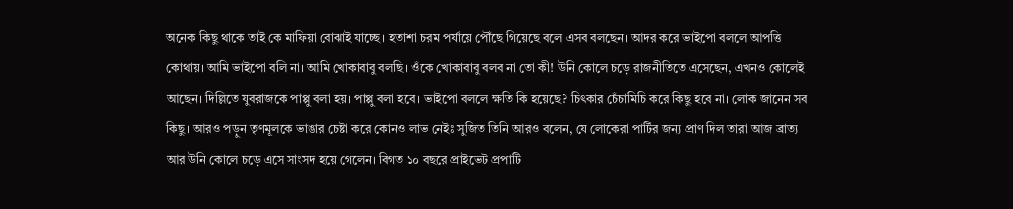অনেক কিছু থাকে তাই কে মাফিয়া বোঝাই যাচ্ছে। হতাশা চরম পর্যায়ে পৌঁছে গিয়েছে বলে এসব বলছেন। আদর করে ভাইপো বললে আপত্তি কোথায়। আমি ভাইপো বলি না। আমি খোকাবাবু বলছি। ওঁকে খোকাবাবু বলব না তো কী! উনি কোলে চড়ে রাজনীতিতে এসেছেন, এখনও কোলেই আছেন। দিল্লিতে যুবরাজকে পাপ্পু বলা হয়। পাপ্পু বলা হবে। ভাইপো বললে ক্ষতি কি হয়েছে? চিৎকার চেঁচামিচি করে কিছু হবে না। লোক জানেন সব কিছু। আরও পড়ুন তৃণমূলকে ভাঙার চেষ্টা করে কোনও লাভ নেইঃ সুজিত তিনি আরও বলেন, যে লোকেরা পার্টির জন্য প্রাণ দিল তারা আজ ব্রাত্য আর উনি কোলে চড়ে এসে সাংসদ হয়ে গেলেন। বিগত ১০ বছরে প্রাইভেট প্রপাটি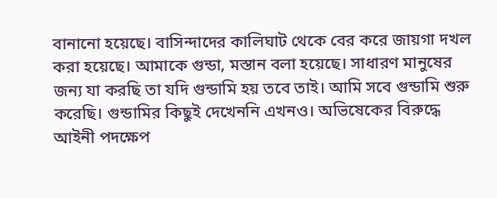বানানো হয়েছে। বাসিন্দাদের কালিঘাট থেকে বের করে জায়গা দখল করা হয়েছে। আমাকে গুন্ডা, মস্তান বলা হয়েছে। সাধারণ মানুষের জন্য যা করছি তা যদি গুন্ডামি হয় তবে তাই। আমি সবে গুন্ডামি শুরু করেছি। গুন্ডামির কিছুই দেখেননি এখনও। অভিষেকের বিরুদ্ধে আইনী পদক্ষেপ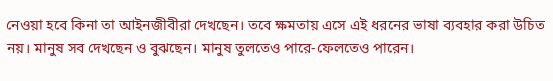নেওয়া হবে কিনা তা আইনজীবীরা দেখছেন। তবে ক্ষমতায় এসে এই ধরনের ভাষা ব্যবহার করা উচিত নয়। মানুষ সব দেখছেন ও বুঝছেন। মানুষ তুলতেও পারে-ফেলতেও পারেন।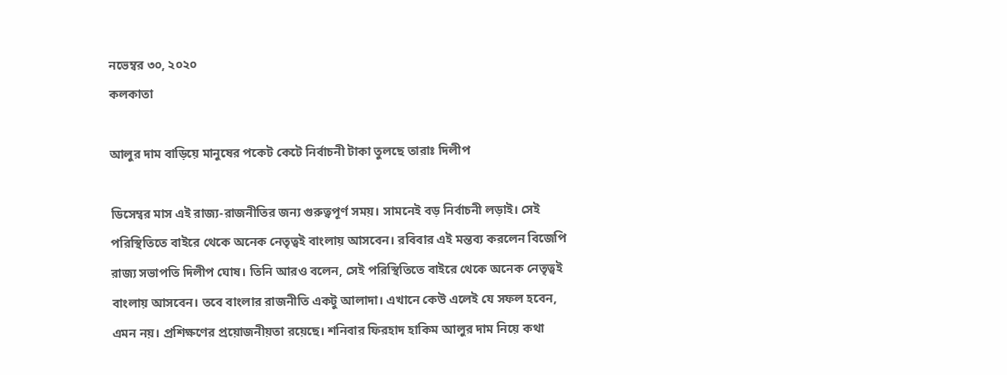নভেম্বর ৩০, ২০২০
কলকাতা

আলুর দাম বাড়িয়ে মানুষের পকেট কেটে নির্বাচনী টাকা তুলছে তারাঃ দিলীপ

ডিসেম্বর মাস এই রাজ্য-রাজনীতির জন্য গুরুত্বপূর্ণ সময়। সামনেই বড় নির্বাচনী লড়াই। সেই পরিস্থিতিতে বাইরে থেকে অনেক নেতৃত্বই বাংলায় আসবেন। রবিবার এই মন্তব্য করলেন বিজেপি রাজ্য সভাপতি দিলীপ ঘোষ। তিনি আরও বলেন, সেই পরিস্থিতিতে বাইরে থেকে অনেক নেতৃত্বই বাংলায় আসবেন। তবে বাংলার রাজনীতি একটু আলাদা। এখানে কেউ এলেই যে সফল হবেন, এমন নয়। প্রশিক্ষণের প্রয়োজনীয়তা রয়েছে। শনিবার ফিরহাদ হাকিম আলুর দাম নিয়ে কথা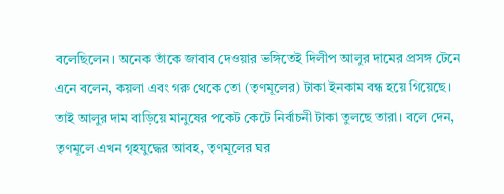বলেছিলেন। অনেক তাঁকে জাবাব দেওয়ার ভঙ্গিতেই দিলীপ আলুর দামের প্রসঙ্গ টেনে এনে বলেন, কয়লা এবং গরু থেকে তো (তৃণমূলের) টাকা ইনকাম বন্ধ হয়ে গিয়েছে। তাই আলুর দাম বাড়িয়ে মানুষের পকেট কেটে নির্বাচনী টাকা তুলছে তারা। বলে দেন, তৃণমূলে এখন গৃহযুদ্ধের আবহ, তৃণমূলের ঘর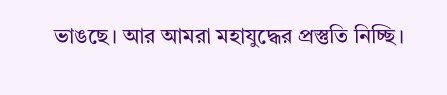ভাঙছে। আর আমরা মহাযুদ্ধের প্রস্তুতি নিচ্ছি।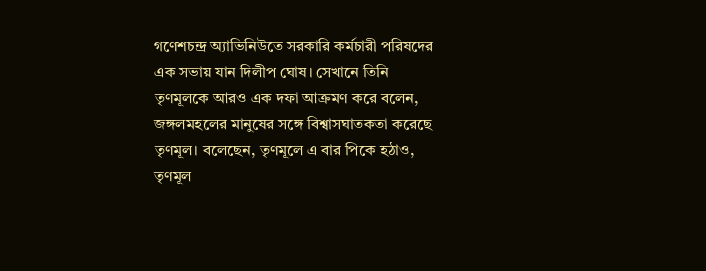গণেশচন্দ্র অ্যাভিনিউতে সরকারি কর্মচারী পরিষদের এক সভায় যান দিলীপ ঘোষ। সেখানে তিনি তৃণমূলকে আরও এক দফা আক্রমণ করে বলেন, জঙ্গলমহলের মানুষের সঙ্গে বিশ্বাসঘাতকতা করেছে তৃণমূল। বলেছেন, তৃণমূলে এ বার পিকে হঠাও, তৃণমূল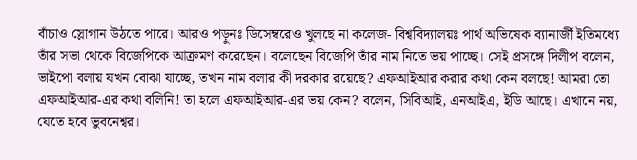বাঁচাও স্লোগান উঠতে পারে। আরও পড়ুনঃ ডিসেম্বরেও খুলছে না কলেজ- বিশ্ববিদ্যালয়ঃ পার্থ অভিষেক ব্যানার্জী ইতিমধ্যে তাঁর সভা থেকে বিজেপিকে আক্রমণ করেছেন। বলেছেন বিজেপি তাঁর নাম নিতে ভয় পাচ্ছে। সেই প্রসঙ্গে দিলীপ বলেন, ভাইপো বলায় যখন বোঝা যাচ্ছে, তখন নাম বলার কী দরকার রয়েছে? এফআইআর করার কথা কেন বলছে! আমরা তো এফআইআর-এর কথা বলিনি! তা হলে এফআইআর-এর ভয় কেন? বলেন, সিবিআই, এনআইএ, ইডি আছে। এখানে নয়, যেতে হবে ভুবনেশ্বর।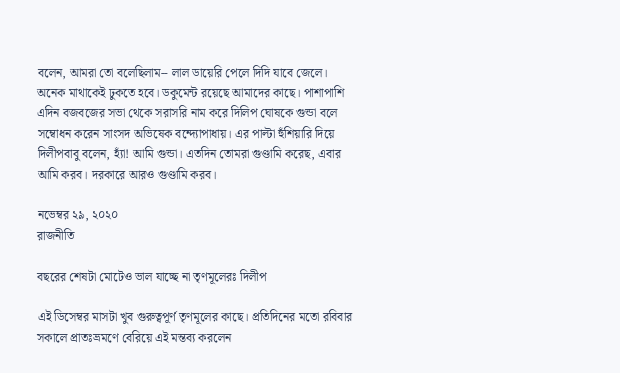বলেন, আমরা তো বলেছিলাম-- লাল ডায়েরি পেলে দিদি যাবে জেলে। অনেক মাথাকেই ঢুকতে হবে। ডকুমেন্ট রয়েছে আমাদের কাছে। পাশাপাশি এদিন বজবজের সভা থেকে সরাসরি নাম করে দিলিপ ঘোষকে গুন্ডা বলে সম্বোধন করেন সাংসদ অভিষেক বন্দ্যোপাধায়। এর পাল্টা হুঁশিয়ারি দিয়ে দিলীপবাবু বলেন, হ্যাঁ! আমি গুন্ডা। এতদিন তোমরা গুণ্ডামি করেছ, এবার আমি করব। দরকারে আরও গুণ্ডামি করব।

নভেম্বর ২৯, ২০২০
রাজনীতি

বছরের শেষটা মোটেও ভাল যাচ্ছে না তৃণমূলেরঃ দিলীপ

এই ডিসেম্বর মাসটা খুব গুরুত্বপূর্ণ তৃণমূলের কাছে। প্রতিদিনের মতো রবিবার সকালে প্রাতঃভ্রমণে বেরিয়ে এই মন্তব্য করলেন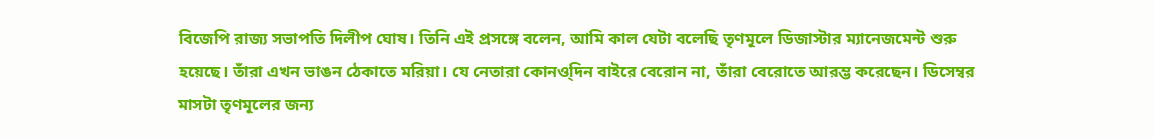বিজেপি রাজ্য সভাপতি দিলীপ ঘোষ। তিনি এই প্রসঙ্গে বলেন, আমি কাল যেটা বলেছি তৃণমূলে ডিজাস্টার ম্যানেজমেন্ট শুরু হয়েছে। তাঁরা এখন ভাঙন ঠেকাতে মরিয়া। যে নেতারা কোনও্দিন বাইরে বেরোন না, তাঁরা বেরোতে আরম্ভ করেছেন। ডিসেম্বর মাসটা তৃণমূলের জন্য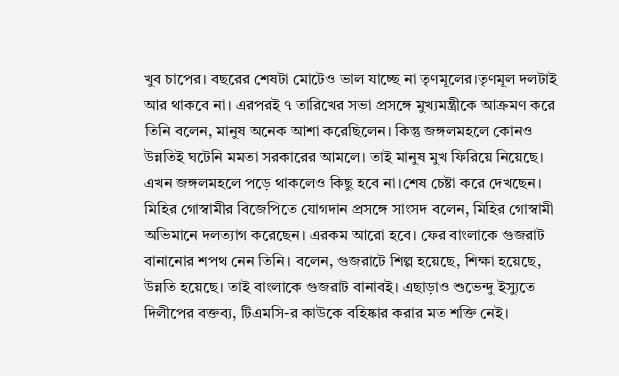খুব চাপের। বছরের শেষটা মোটেও ভাল যাচ্ছে না তৃণমূলের।তৃণমূল দলটাই আর থাকবে না। এরপরই ৭ তারিখের সভা প্রসঙ্গে মুখ্যমন্ত্রীকে আক্রমণ করে তিনি বলেন, মানুষ অনেক আশা করেছিলেন। কিন্তু জঙ্গলমহলে কোনও উন্নতিই ঘটেনি মমতা সরকারের আমলে। তাই মানুষ মুখ ফিরিয়ে নিয়েছে। এখন জঙ্গলমহলে পড়ে থাকলেও কিছু হবে না।শেষ চেষ্টা করে দেখছেন। মিহির গোস্বামীর বিজেপিতে যোগদান প্রসঙ্গে সাংসদ বলেন, মিহির গোস্বামী অভিমানে দলত্যাগ করেছেন। এরকম আরো হবে। ফের বাংলাকে গুজরাট বানানোর শপথ নেন তিনি। বলেন, গুজরাটে শিল্প হয়েছে, শিক্ষা হয়েছে, উন্নতি হয়েছে। তাই বাংলাকে গুজরাট বানাবই। এছাড়াও শুভেন্দু ইস্যুতে দিলীপের বক্তব্য, টিএমসি-র কাউকে বহিষ্কার করার মত শক্তি নেই।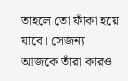তাহলে তো ফাঁকা হয়ে যাবে। সেজন্য আজকে তাঁরা কারও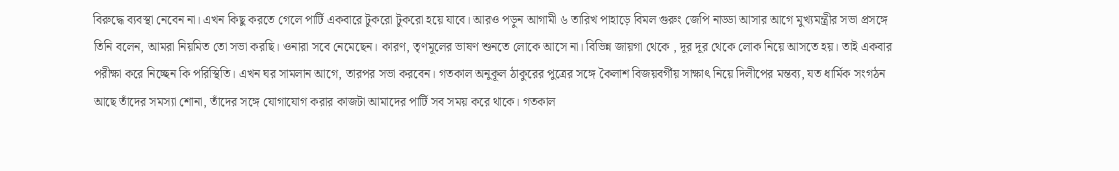বিরুদ্ধে ব্যবস্থা নেবেন না। এখন কিছু করতে গেলে পার্টি একবারে টুকরো টুকরো হয়ে যাবে। আরও পড়ুন আগামী ৬ তারিখ পাহাড়ে বিমল গুরুং জেপি নাড্ডা আসার আগে মুখ্যমন্ত্রীর সভা প্রসঙ্গে তিনি বলেন, আমরা নিয়মিত তো সভা করছি। ওনারা সবে নেমেছেন। কারণ, তৃণমূলের ভাষণ শুনতে লোকে আসে না। বিভিন্ন জায়গা থেকে , দূর দূর থেকে লোক নিয়ে আসতে হয়। তাই একবার পরীক্ষা করে নিচ্ছেন কি পরিস্থিতি। এখন ঘর সামলান আগে, তারপর সভা করবেন। গতকাল অনুকূল ঠাকুরের পুত্রের সঙ্গে কৈলাশ বিজয়বর্গীয় সাক্ষাৎ নিয়ে দিলীপের মন্তব্য, যত ধার্মিক সংগঠন আছে তাঁদের সমস্যা শোনা, তাঁদের সঙ্গে যোগাযোগ করার কাজটা আমাদের পার্টি সব সময় করে থাকে। গতকাল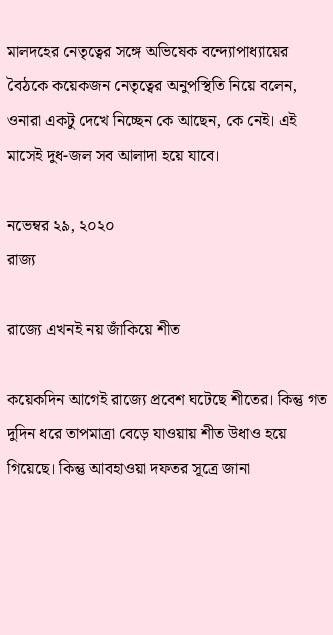মালদহের নেতৃত্বের সঙ্গে অভিষেক বন্দ্যোপাধ্যায়ের বৈঠকে কয়েকজন নেতৃত্বের অনুপস্থিতি নিয়ে বলেন, ওনারা একটু দেখে নিচ্ছেন কে আছেন, কে নেই। এই মাসেই দুধ-জল সব আলাদা হয়ে যাবে।

নভেম্বর ২৯, ২০২০
রাজ্য

রাজ্যে এখনই নয় জাঁকিয়ে শীত

কয়েকদিন আগেই রাজ্যে প্রবেশ ঘটেছে শীতের। কিন্তু গত দুদিন ধরে তাপমাত্রা বেড়ে যাওয়ায় শীত উধাও হয়ে গিয়েছে। কিন্তু আবহাওয়া দফতর সূত্রে জানা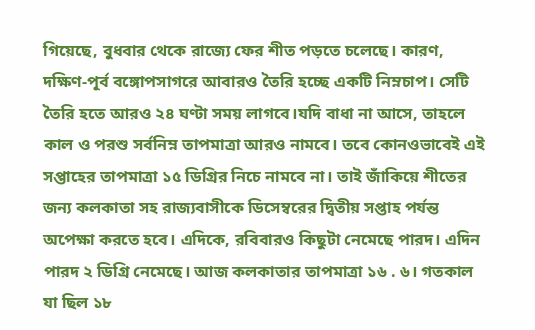গিয়েছে, বুধবার থেকে রাজ্যে ফের শীত পড়তে চলেছে। কারণ, দক্ষিণ-পূর্ব বঙ্গোপসাগরে আবারও তৈরি হচ্ছে একটি নিম্নচাপ। সেটি তৈরি হতে আরও ২৪ ঘণ্টা সময় লাগবে।যদি বাধা না আসে, তাহলে কাল ও পরশু সর্বনিম্ন তাপমাত্রা আরও নামবে। তবে কোনওভাবেই এই সপ্তাহের তাপমাত্রা ১৫ ডিগ্রির নিচে নামবে না। তাই জাঁকিয়ে শীতের জন্য কলকাতা সহ রাজ্যবাসীকে ডিসেম্বরের দ্বিতীয় সপ্তাহ পর্যন্ত অপেক্ষা করতে হবে। এদিকে, রবিবারও কিছুটা নেমেছে পারদ। এদিন পারদ ২ ডিগ্রি নেমেছে। আজ কলকাতার তাপমাত্রা ১৬ . ৬। গতকাল যা ছিল ১৮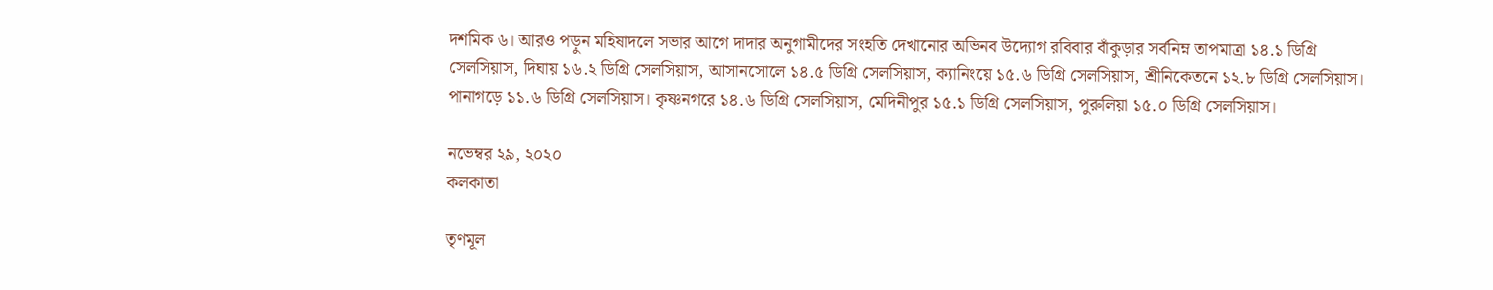দশমিক ৬। আরও পড়ুন মহিষাদলে সভার আগে দাদার অনুগামীদের সংহতি দেখানোর অভিনব উদ্যোগ রবিবার বাঁকুড়ার সর্বনিম্ন তাপমাত্রা ১৪.১ ডিগ্রি সেলসিয়াস, দিঘায় ১৬.২ ডিগ্রি সেলসিয়াস, আসানসোলে ১৪.৫ ডিগ্রি সেলসিয়াস, ক্যানিংয়ে ১৫.৬ ডিগ্রি সেলসিয়াস, শ্রীনিকেতনে ১২.৮ ডিগ্রি সেলসিয়াস। পানাগড়ে ১১.৬ ডিগ্রি সেলসিয়াস। কৃষ্ণনগরে ১৪.৬ ডিগ্রি সেলসিয়াস, মেদিনীপুর ১৫.১ ডিগ্রি সেলসিয়াস, পুরুলিয়া ১৫.০ ডিগ্রি সেলসিয়াস।

নভেম্বর ২৯, ২০২০
কলকাতা

তৃণমূল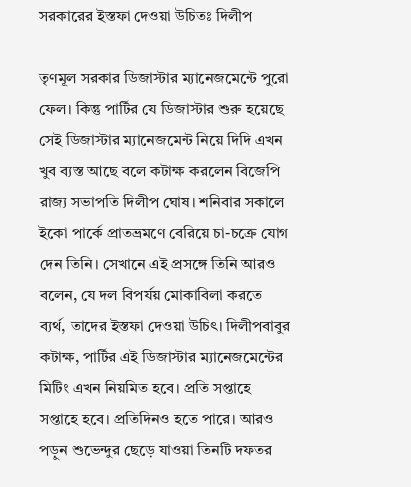সরকারের ইস্তফা দেওয়া উচিতঃ দিলীপ

তৃণমূল সরকার ডিজাস্টার ম্যানেজমেন্টে পুরো ফেল। কিন্তু পার্টির যে ডিজাস্টার শুরু হয়েছে সেই ডিজাস্টার ম্যানেজমেন্ট নিয়ে দিদি এখন খুব ব্যস্ত আছে বলে কটাক্ষ করলেন বিজেপি রাজ্য সভাপতি দিলীপ ঘোষ। শনিবার সকালে ইকো পার্কে প্রাতভ্রমণে বেরিয়ে চা-চক্রে যোগ দেন তিনি। সেখানে এই প্রসঙ্গে তিনি আরও বলেন, যে দল বিপর্যয় মোকাবিলা করতে ব্যর্থ, তাদের ইস্তফা দেওয়া উচিৎ। দিলীপবাবুর কটাক্ষ, পার্টির এই ডিজাস্টার ম্যানেজমেন্টের মিটিং এখন নিয়মিত হবে। প্রতি সপ্তাহে সপ্তাহে হবে। প্রতিদিনও হতে পারে। আরও পড়ুন শুভেন্দুর ছেড়ে যাওয়া তিনটি দফতর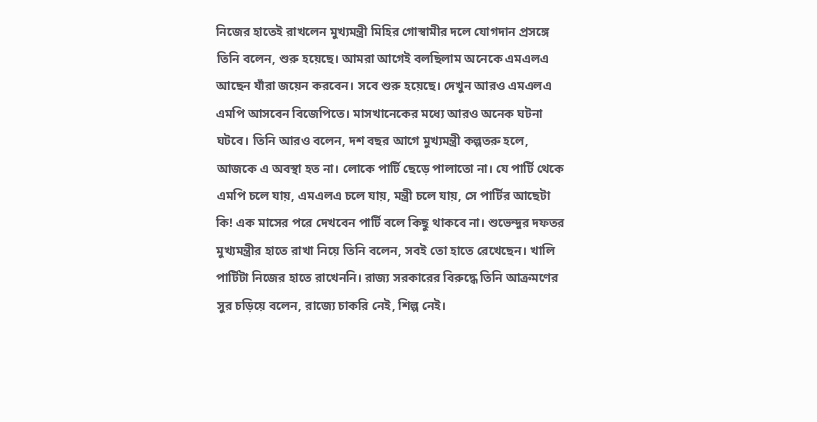নিজের হাতেই রাখলেন মুখ্যমন্ত্রী মিহির গোস্বামীর দলে যোগদান প্রসঙ্গে তিনি বলেন, শুরু হয়েছে। আমরা আগেই বলছিলাম অনেকে এমএলএ আছেন যাঁরা জয়েন করবেন। সবে শুরু হয়েছে। দেখুন আরও এমএলএ এমপি আসবেন বিজেপিতে। মাসখানেকের মধ্যে আরও অনেক ঘটনা ঘটবে। তিনি আরও বলেন, দশ বছর আগে মুখ্যমন্ত্রী কল্পতরু হলে, আজকে এ অবস্থা হত না। লোকে পার্টি ছেড়ে পালাতো না। যে পার্টি থেকে এমপি চলে যায়, এমএলএ চলে যায়, মন্ত্রী চলে যায়, সে পার্টির আছেটা কি! এক মাসের পরে দেখবেন পার্টি বলে কিছু থাকবে না। শুভেন্দুর দফতর মুখ্যমন্ত্রীর হাতে রাখা নিয়ে তিনি বলেন, সবই তো হাতে রেখেছেন। খালি পার্টিটা নিজের হাতে রাখেননি। রাজ্য সরকারের বিরুদ্ধে তিনি আক্রমণের সুর চড়িয়ে বলেন, রাজ্যে চাকরি নেই, শিল্প নেই।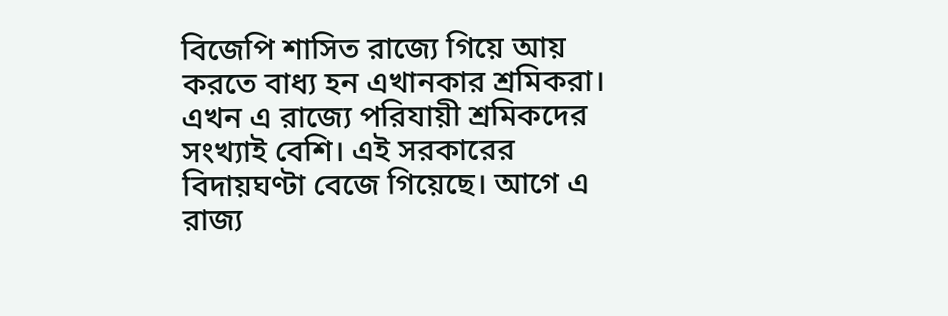বিজেপি শাসিত রাজ্যে গিয়ে আয় করতে বাধ্য হন এখানকার শ্রমিকরা। এখন এ রাজ্যে পরিযায়ী শ্রমিকদের সংখ্যাই বেশি। এই সরকারের বিদায়ঘণ্টা বেজে গিয়েছে। আগে এ রাজ্য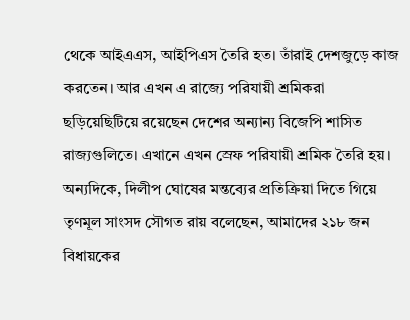থেকে আইএএস, আইপিএস তৈরি হত। তাঁরাই দেশজুড়ে কাজ করতেন। আর এখন এ রাজ্যে পরিযায়ী শ্রমিকরা ছড়িয়েছিটিয়ে রয়েছেন দেশের অন্যান্য বিজেপি শাসিত রাজ্যগুলিতে। এখানে এখন স্রেফ পরিযায়ী শ্রমিক তৈরি হয়। অন্যদিকে, দিলীপ ঘোষের মন্তব্যের প্রতিক্রিয়া দিতে গিয়ে তৃণমূল সাংসদ সৌগত রায় বলেছেন, আমাদের ২১৮ জন বিধায়কের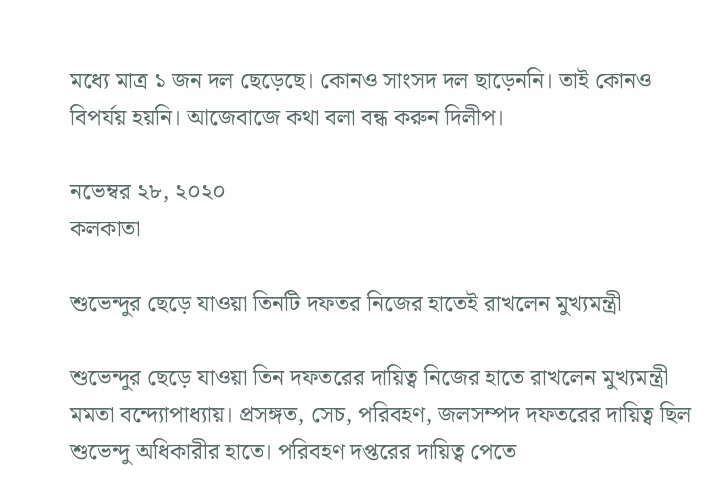মধ্যে মাত্র ১ জন দল ছেড়েছে। কোনও সাংসদ দল ছাড়েননি। তাই কোনও বিপর্যয় হয়নি। আজেবাজে কথা বলা বন্ধ করুন দিলীপ।

নভেম্বর ২৮, ২০২০
কলকাতা

শুভেন্দুর ছেড়ে যাওয়া তিনটি দফতর নিজের হাতেই রাখলেন মুখ্যমন্ত্রী

শুভেন্দুর ছেড়ে যাওয়া তিন দফতরের দায়িত্ব নিজের হাতে রাখলেন মুখ্যমন্ত্রী মমতা বন্দ্যোপাধ্যায়। প্রসঙ্গত, সেচ, পরিবহণ, জলসম্পদ দফতরের দায়িত্ব ছিল শুভেন্দু অধিকারীর হাতে। পরিবহণ দপ্তরের দায়িত্ব পেতে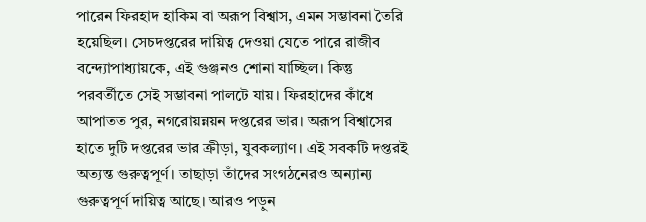পারেন ফিরহাদ হাকিম বা অরূপ বিশ্বাস, এমন সম্ভাবনা তৈরি হয়েছিল। সেচদপ্তরের দায়িত্ব দেওয়া যেতে পারে রাজীব বন্দ্যোপাধ্যায়কে, এই গুঞ্জনও শোনা যাচ্ছিল। কিন্তু পরবর্তীতে সেই সম্ভাবনা পালটে যায়। ফিরহাদের কাঁধে আপাতত পুর, নগরোয়ন্নয়ন দপ্তরের ভার। অরূপ বিশ্বাসের হাতে দুটি দপ্তরের ভার ক্রীড়া, যুবকল্যাণ। এই সবকটি দপ্তরই অত্যন্ত গুরুত্বপূর্ণ। তাছাড়া তাঁদের সংগঠনেরও অন্যান্য গুরুত্বপূর্ণ দায়িত্ব আছে। আরও পড়ুন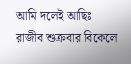আমি দলেই আছিঃ রাজীব শুক্রবার বিকেলে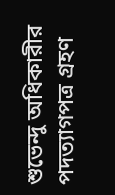শুভেন্দু অধিকারীর পদত্যাগপত্র গ্রহণ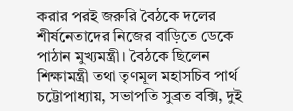করার পরই জরুরি বৈঠকে দলের শীর্ষনেতাদের নিজের বাড়িতে ডেকে পাঠান মুখ্যমন্ত্রী। বৈঠকে ছিলেন শিক্ষামন্ত্রী তথা তৃণমূল মহাসচিব পার্থ চট্টোপাধ্যায়, সভাপতি সুব্রত বক্সি, দুই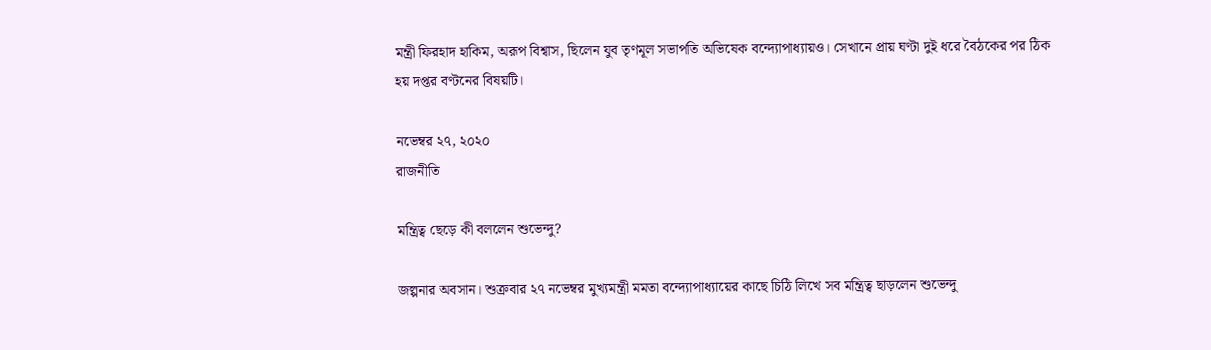মন্ত্রী ফিরহাদ হাকিম, অরূপ বিশ্বাস, ছিলেন যুব তৃণমূল সভাপতি অভিষেক বন্দ্যোপাধ্যায়ও। সেখানে প্রায় ঘণ্টা দুই ধরে বৈঠকের পর ঠিক হয় দপ্তর বণ্টনের বিষয়টি।

নভেম্বর ২৭, ২০২০
রাজনীতি

মন্ত্রিত্ব ছেড়ে কী বললেন শুভেন্দু?

জল্পনার অবসান। শুক্রবার ২৭ নভেম্বর মুখ্যমন্ত্রী মমতা বন্দ্যোপাধ্যায়ের কাছে চিঠি লিখে সব মন্ত্রিত্ব ছাড়লেন শুভেন্দু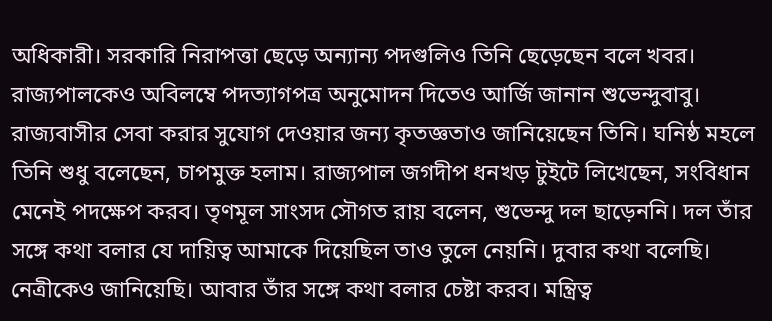অধিকারী। সরকারি নিরাপত্তা ছেড়ে অন্যান্য পদগুলিও তিনি ছেড়েছেন বলে খবর। রাজ্যপালকেও অবিলম্বে পদত্যাগপত্র অনুমোদন দিতেও আর্জি জানান শুভেন্দুবাবু। রাজ্যবাসীর সেবা করার সুযোগ দেওয়ার জন্য কৃতজ্ঞতাও জানিয়েছেন তিনি। ঘনিষ্ঠ মহলে তিনি শুধু বলেছেন, চাপমুক্ত হলাম। রাজ্যপাল জগদীপ ধনখড় টুইটে লিখেছেন, সংবিধান মেনেই পদক্ষেপ করব। তৃণমূল সাংসদ সৌগত রায় বলেন, শুভেন্দু দল ছাড়েননি। দল তাঁর সঙ্গে কথা বলার যে দায়িত্ব আমাকে দিয়েছিল তাও তুলে নেয়নি। দুবার কথা বলেছি। নেত্রীকেও জানিয়েছি। আবার তাঁর সঙ্গে কথা বলার চেষ্টা করব। মন্ত্রিত্ব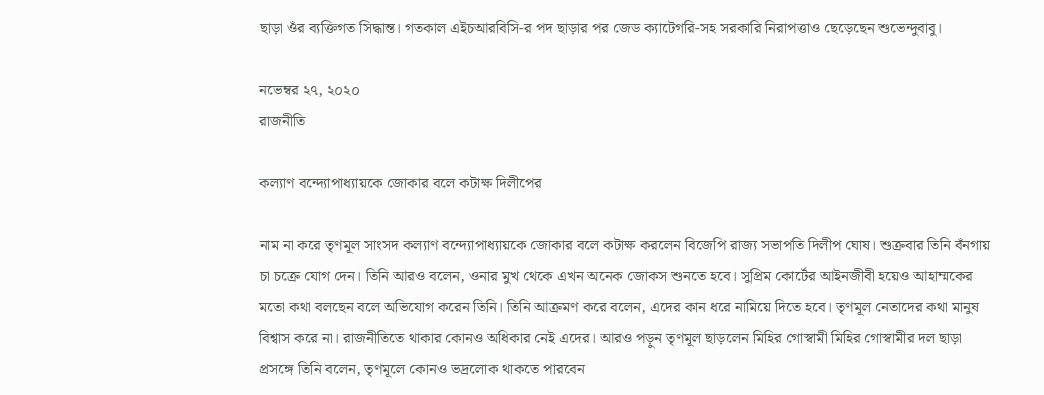ছাড়া ওঁর ব্যক্তিগত সিদ্ধান্ত। গতকাল এইচআরবিসি-র পদ ছাড়ার পর জেড ক্যাটেগরি-সহ সরকারি নিরাপত্তাও ছেড়েছেন শুভেন্দুবাবু।

নভেম্বর ২৭, ২০২০
রাজনীতি

কল্যাণ বন্দ্যোপাধ্যায়কে জোকার বলে কটাক্ষ দিলীপের

নাম না করে তৃণমূল সাংসদ কল্যাণ বন্দ্যোপাধ্যায়কে জোকার বলে কটাক্ষ করলেন বিজেপি রাজ্য সভাপতি দিলীপ ঘোষ। শুক্রবার তিনি বঁনগায় চা চক্রে যোগ দেন। তিনি আরও বলেন, ওনার মুখ থেকে এখন অনেক জোকস শুনতে হবে। সুপ্রিম কোর্টের আইনজীবী হয়েও আহাম্মকের মতো কথা বলছেন বলে অভিযোগ করেন তিনি। তিনি আক্রমণ করে বলেন, এদের কান ধরে নামিয়ে দিতে হবে। তৃণমূল নেতাদের কথা মানুষ বিশ্বাস করে না। রাজনীতিতে থাকার কোনও অধিকার নেই এদের। আরও পড়ুন তৃণমূল ছাড়লেন মিহির গোস্বামী মিহির গোস্বামীর দল ছাড়া প্রসঙ্গে তিনি বলেন, তৃণমূলে কোনও ভদ্রলোক থাকতে পারবেন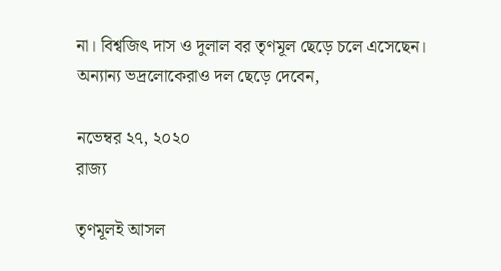না। বিশ্বজিৎ দাস ও দুলাল বর তৃণমূল ছেড়ে চলে এসেছেন। অন্যান্য ভদ্রলোকেরাও দল ছেড়ে দেবেন,

নভেম্বর ২৭, ২০২০
রাজ্য

তৃণমূলই আসল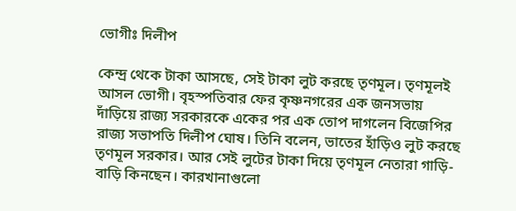ভোগীঃ দিলীপ

কেন্দ্র থেকে টাকা আসছে, সেই টাকা লুট করছে তৃণমূল। তৃণমূলই আসল ভোগী। বৃহস্পতিবার ফের কৃষ্ণনগরের এক জনসভায় দাঁড়িয়ে রাজ্য সরকারকে একের পর এক তোপ দাগলেন বিজেপির রাজ্য সভাপতি দিলীপ ঘোষ। তিনি বলেন, ভাতের হাঁড়িও লুট করছে তৃণমূল সরকার। আর সেই লুটের টাকা দিয়ে তৃণমূল নেতারা গাড়ি-বাড়ি কিনছেন। কারখানাগুলো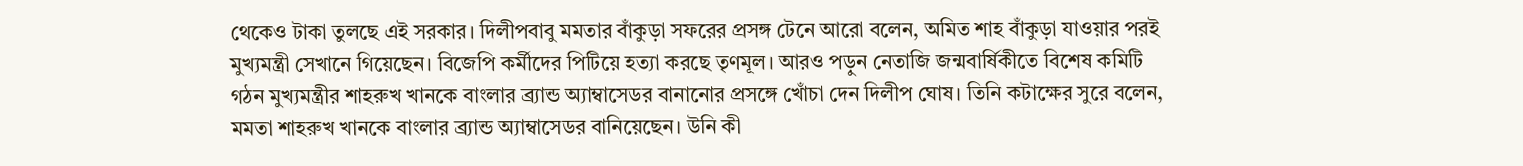থেকেও টাকা তুলছে এই সরকার। দিলীপবাবু মমতার বাঁকুড়া সফরের প্রসঙ্গ টেনে আরো বলেন, অমিত শাহ বাঁকুড়া যাওয়ার পরই মুখ্যমন্ত্রী সেখানে গিয়েছেন। বিজেপি কর্মীদের পিটিয়ে হত্যা করছে তৃণমূল। আরও পড়ুন নেতাজি জন্মবার্ষিকীতে বিশেষ কমিটি গঠন মুখ্যমন্ত্রীর শাহরুখ খানকে বাংলার ব্র্যান্ড অ্যাম্বাসেডর বানানোর প্রসঙ্গে খোঁচা দেন দিলীপ ঘোষ। তিনি কটাক্ষের সুরে বলেন, মমতা শাহরুখ খানকে বাংলার ব্র্যান্ড অ্যাম্বাসেডর বানিয়েছেন। উনি কী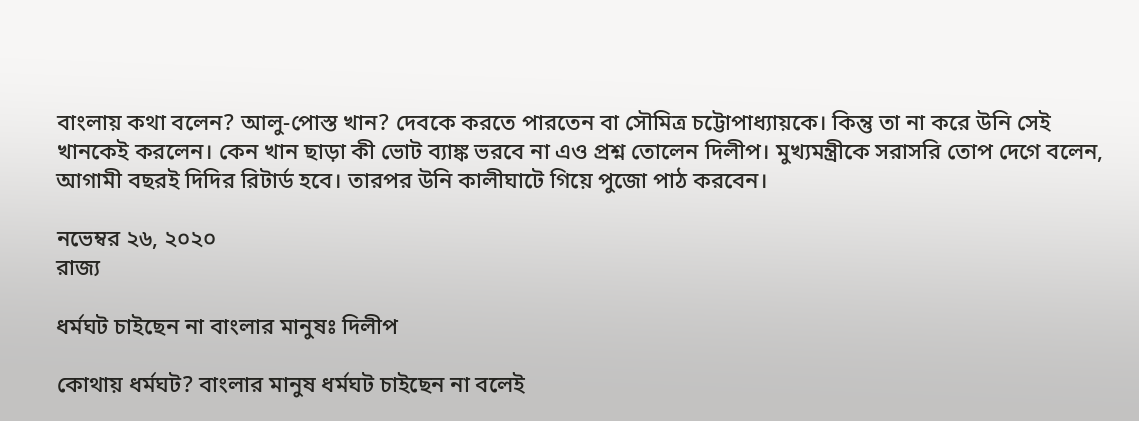বাংলায় কথা বলেন? আলু-পোস্ত খান? দেবকে করতে পারতেন বা সৌমিত্র চট্টোপাধ্যায়কে। কিন্তু তা না করে উনি সেই খানকেই করলেন। কেন খান ছাড়া কী ভোট ব্যাঙ্ক ভরবে না এও প্রশ্ন তোলেন দিলীপ। মুখ্যমন্ত্রীকে সরাসরি তোপ দেগে বলেন, আগামী বছরই দিদির রিটার্ড হবে। তারপর উনি কালীঘাটে গিয়ে পুজো পাঠ করবেন।

নভেম্বর ২৬, ২০২০
রাজ্য

ধর্মঘট চাইছেন না বাংলার মানুষঃ দিলীপ

কোথায় ধর্মঘট? বাংলার মানুষ ধর্মঘট চাইছেন না বলেই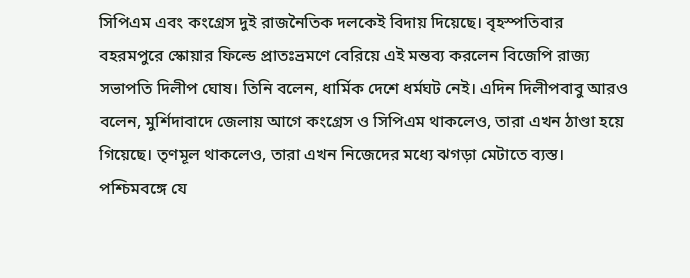সিপিএম এবং কংগ্রেস দুই রাজনৈতিক দলকেই বিদায় দিয়েছে। বৃহস্পতিবার বহরমপুরে স্কোয়ার ফিল্ডে প্রাতঃভ্রমণে বেরিয়ে এই মন্তব্য করলেন বিজেপি রাজ্য সভাপতি দিলীপ ঘোষ। তিনি বলেন, ধার্মিক দেশে ধর্মঘট নেই। এদিন দিলীপবাবু আরও বলেন, মুর্শিদাবাদে জেলায় আগে কংগ্রেস ও সিপিএম থাকলেও, তারা এখন ঠাণ্ডা হয়ে গিয়েছে। তৃণমূল থাকলেও, তারা এখন নিজেদের মধ্যে ঝগড়া মেটাতে ব্যস্ত। পশ্চিমবঙ্গে যে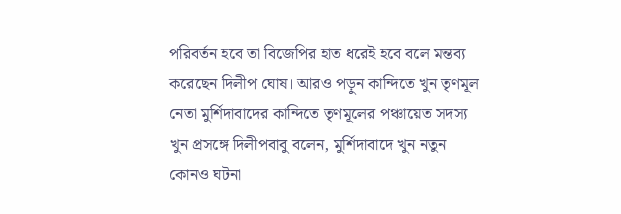পরিবর্তন হবে তা বিজেপির হাত ধরেই হবে বলে মন্তব্য করেছেন দিলীপ ঘোষ। আরও পড়ুন কান্দিতে খুন তৃণমূল নেতা মুর্শিদাবাদের কান্দিতে তৃণমূলের পঞ্চায়েত সদস্য খুন প্রসঙ্গে দিলীপবাবু বলেন, মুর্শিদাবাদে খুন নতুন কোনও ঘটনা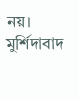নয়। মুর্শিদাবাদ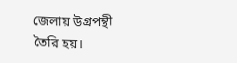জেলায় উগ্রপন্থী তৈরি হয়।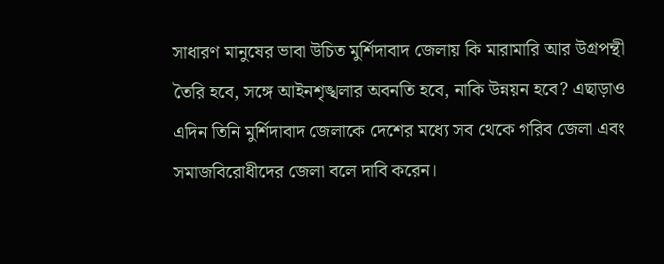সাধারণ মানুষের ভাবা উচিত মুর্শিদাবাদ জেলায় কি মারামারি আর উগ্রপন্থী তৈরি হবে, সঙ্গে আইনশৃঙ্খলার অবনতি হবে, নাকি উন্নয়ন হবে? এছাড়াও এদিন তিনি মুর্শিদাবাদ জেলাকে দেশের মধ্যে সব থেকে গরিব জেলা এবং সমাজবিরোধীদের জেলা বলে দাবি করেন।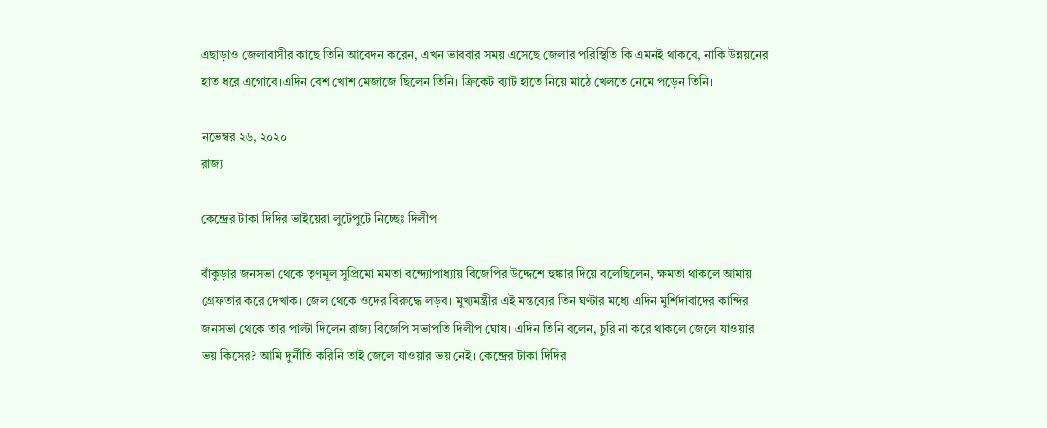এছাড়াও জেলাবাসীর কাছে তিনি আবেদন করেন, এখন ভাববার সময় এসেছে জেলার পরিস্থিতি কি এমনই থাকবে, নাকি উন্নয়নের হাত ধরে এগোবে।এদিন বেশ খোশ মেজাজে ছিলেন তিনি। ক্রিকেট ব্যাট হাতে নিয়ে মাঠে খেলতে নেমে পড়েন তিনি।

নভেম্বর ২৬, ২০২০
রাজ্য

কেন্দ্রের টাকা দিদির ভাইয়েরা লুটেপুটে নিচ্ছেঃ দিলীপ

বাঁকুড়ার জনসভা থেকে তৃণমূল সুপ্রিমো মমতা বন্দ্যোপাধ্যায় বিজেপির উদ্দেশে হুঙ্কার দিয়ে বলেছিলেন, ক্ষমতা থাকলে আমায় গ্রেফতার করে দেখাক। জেল থেকে ওদের বিরুদ্ধে লড়ব। মুখ্যমন্ত্রীর এই মন্তব্যের তিন ঘণ্টার মধ্যে এদিন মুর্শিদাবাদের কান্দির জনসভা থেকে তার পাল্টা দিলেন রাজ্য বিজেপি সভাপতি দিলীপ ঘোষ। এদিন তিনি বলেন, চুরি না করে থাকলে জেলে যাওয়ার ভয় কিসের? আমি দুর্নীতি করিনি তাই জেলে যাওয়ার ভয় নেই। কেন্দ্রের টাকা দিদির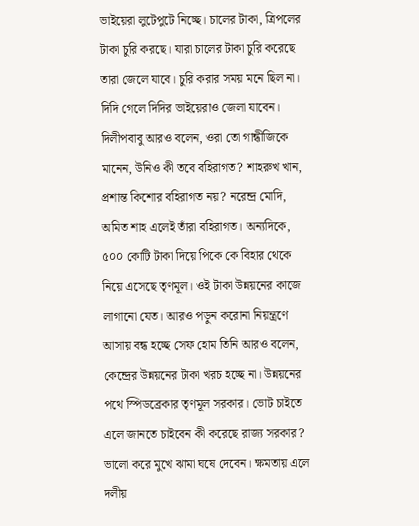ভাইয়েরা লুটেপুটে নিচ্ছে। চালের টাকা, ত্রিপলের টাকা চুরি করছে। যারা চালের টাকা চুরি করেছে তারা জেলে যাবে। চুরি করার সময় মনে ছিল না। দিদি গেলে দিদির ভাইয়েরাও জেলা যাবেন। দিলীপবাবু আরও বলেন, ওরা তো গান্ধীজিকে মানেন, উনিও কী তবে বহিরাগত? শাহরুখ খান, প্রশান্ত কিশোর বহিরাগত নয়? নরেন্দ্র মোদি, অমিত শাহ এলেই তাঁরা বহিরাগত। অন্যদিকে, ৫০০ কোটি টাকা দিয়ে পিকে কে বিহার থেকে নিয়ে এসেছে তৃণমূল। ওই টাকা উন্নয়নের কাজে লাগানো যেত। আরও পড়ুন করোনা নিয়ন্ত্রণে আসায় বন্ধ হচ্ছে সেফ হোম তিনি আরও বলেন, কেন্দ্রের উন্নয়নের টাকা খরচ হচ্ছে না। উন্নয়নের পথে স্পিডব্রেকার তৃণমূল সরকার। ভোট চাইতে এলে জানতে চাইবেন কী করেছে রাজ্য সরকার? ভালো করে মুখে ঝামা ঘষে দেবেন। ক্ষমতায় এলে দলীয়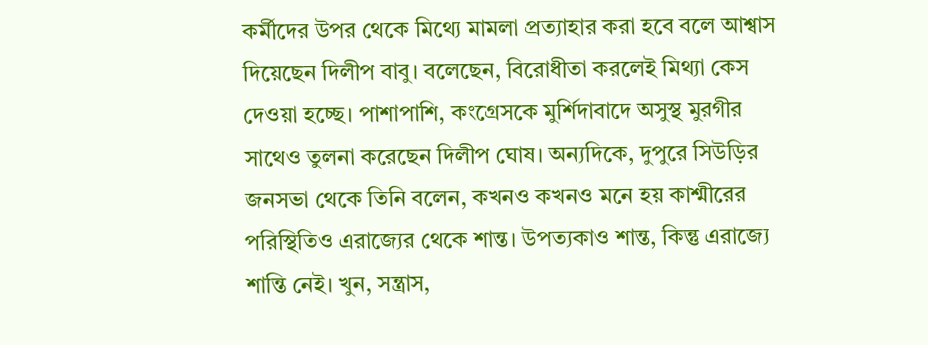কর্মীদের উপর থেকে মিথ্যে মামলা প্রত্যাহার করা হবে বলে আশ্বাস দিয়েছেন দিলীপ বাবু। বলেছেন, বিরোধীতা করলেই মিথ্যা কেস দেওয়া হচ্ছে। পাশাপাশি, কংগ্রেসকে মুর্শিদাবাদে অসুস্থ মুরগীর সাথেও তুলনা করেছেন দিলীপ ঘোষ। অন্যদিকে, দুপুরে সিউড়ির জনসভা থেকে তিনি বলেন, কখনও কখনও মনে হয় কাশ্মীরের পরিস্থিতিও এরাজ্যের থেকে শান্ত। উপত্যকাও শান্ত, কিন্তু এরাজ্যে শান্তি নেই। খুন, সন্ত্রাস,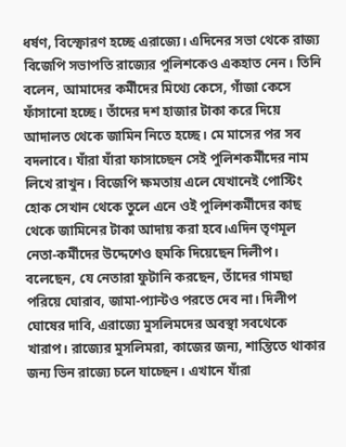ধর্ষণ, বিস্ফোরণ হচ্ছে এরাজ্যে। এদিনের সভা থেকে রাজ্য বিজেপি সভাপতি রাজ্যের পুলিশকেও একহাত নেন। তিনি বলেন, আমাদের কর্মীদের মিথ্যে কেসে, গাঁজা কেসে ফাঁসানো হচ্ছে। তাঁদের দশ হাজার টাকা করে দিয়ে আদালত থেকে জামিন নিতে হচ্ছে। মে মাসের পর সব বদলাবে। যাঁরা যাঁরা ফাসাচ্ছেন সেই পুলিশকর্মীদের নাম লিখে রাখুন। বিজেপি ক্ষমতায় এলে যেখানেই পোস্টিং হোক সেখান থেকে তুলে এনে ওই পুলিশকর্মীদের কাছ থেকে জামিনের টাকা আদায় করা হবে।এদিন তৃণমূল নেতা-কর্মীদের উদ্দেশেও হুমকি দিয়েছেন দিলীপ। বলেছেন, যে নেতারা ফুটানি করছেন, তাঁদের গামছা পরিয়ে ঘোরাব, জামা-প্যান্টও পরতে দেব না। দিলীপ ঘোষের দাবি, এরাজ্যে মুসলিমদের অবস্থা সবথেকে খারাপ। রাজ্যের মুসলিমরা, কাজের জন্য, শান্তিতে থাকার জন্য ভিন রাজ্যে চলে যাচ্ছেন। এখানে যাঁরা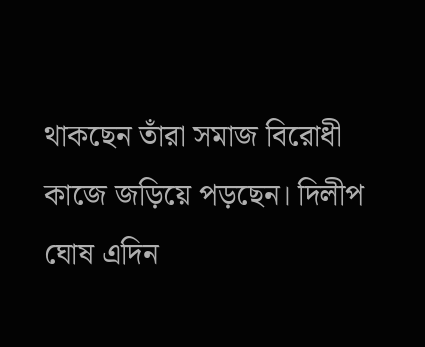থাকছেন তাঁরা সমাজ বিরোধী কাজে জড়িয়ে পড়ছেন। দিলীপ ঘোষ এদিন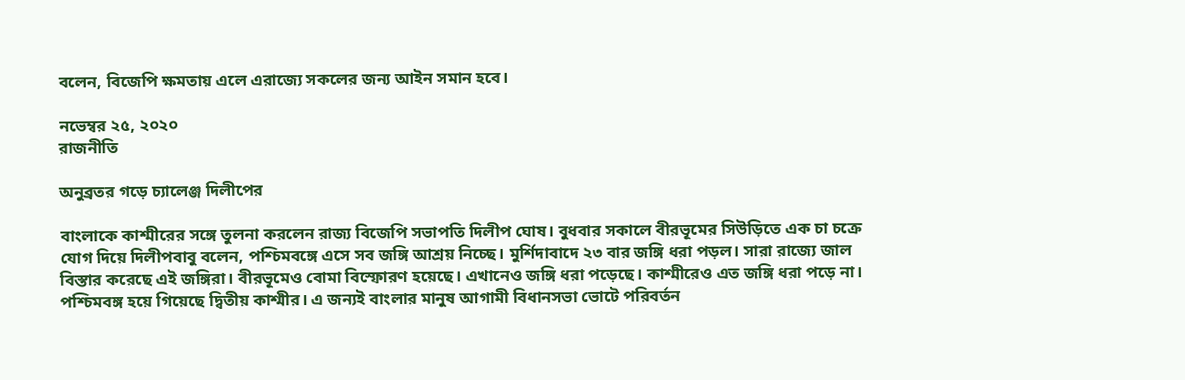বলেন, বিজেপি ক্ষমতায় এলে এরাজ্যে সকলের জন্য আইন সমান হবে।

নভেম্বর ২৫, ২০২০
রাজনীতি

অনুব্রতর গড়ে চ্যালেঞ্জ দিলীপের

বাংলাকে কাশ্মীরের সঙ্গে তুলনা করলেন রাজ্য বিজেপি সভাপতি দিলীপ ঘোষ। বুধবার সকালে বীরভূমের সিউড়িতে এক চা চক্রে যোগ দিয়ে দিলীপবাবু বলেন, পশ্চিমবঙ্গে এসে সব জঙ্গি আশ্রয় নিচ্ছে। মুর্শিদাবাদে ২৩ বার জঙ্গি ধরা পড়ল। সারা রাজ্যে জাল বিস্তার করেছে এই জঙ্গিরা। বীরভূমেও বোমা বিস্ফোরণ হয়েছে। এখানেও জঙ্গি ধরা পড়েছে। কাশ্মীরেও এত জঙ্গি ধরা পড়ে না। পশ্চিমবঙ্গ হয়ে গিয়েছে দ্বিতীয় কাশ্মীর। এ জন্যই বাংলার মানুষ আগামী বিধানসভা ভোটে পরিবর্তন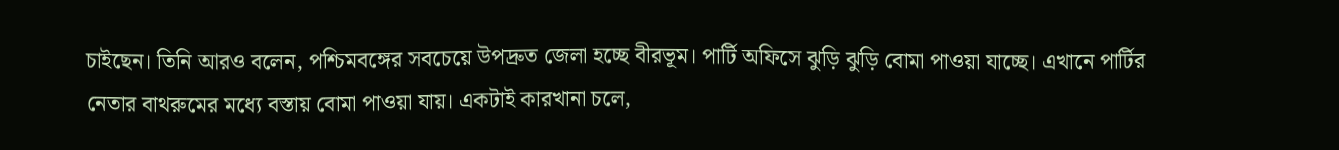চাইছেন। তিনি আরও বলেন, পশ্চিমবঙ্গের সবচেয়ে উপদ্রুত জেলা হচ্ছে বীরভূম। পার্টি অফিসে ঝুড়ি ঝুড়ি বোমা পাওয়া যাচ্ছে। এখানে পার্টির নেতার বাথরুমের মধ্যে বস্তায় বোমা পাওয়া যায়। একটাই কারখানা চলে,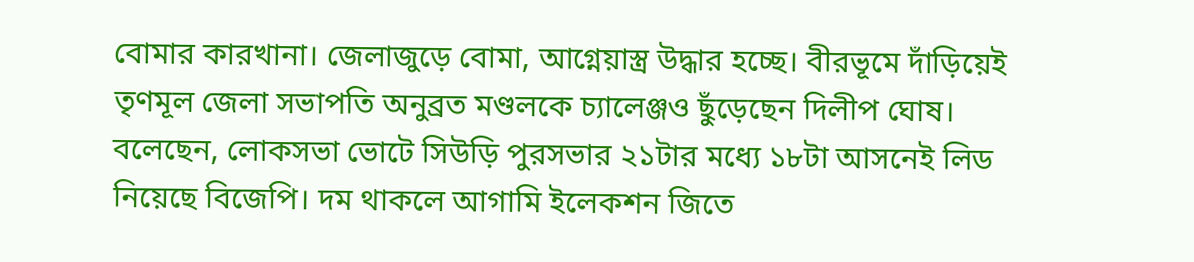বোমার কারখানা। জেলাজুড়ে বোমা, আগ্নেয়াস্ত্র উদ্ধার হচ্ছে। বীরভূমে দাঁড়িয়েই তৃণমূল জেলা সভাপতি অনুব্রত মণ্ডলকে চ্যালেঞ্জও ছুঁড়েছেন দিলীপ ঘোষ। বলেছেন, লোকসভা ভোটে সিউড়ি পুরসভার ২১টার মধ্যে ১৮টা আসনেই লিড নিয়েছে বিজেপি। দম থাকলে আগামি ইলেকশন জিতে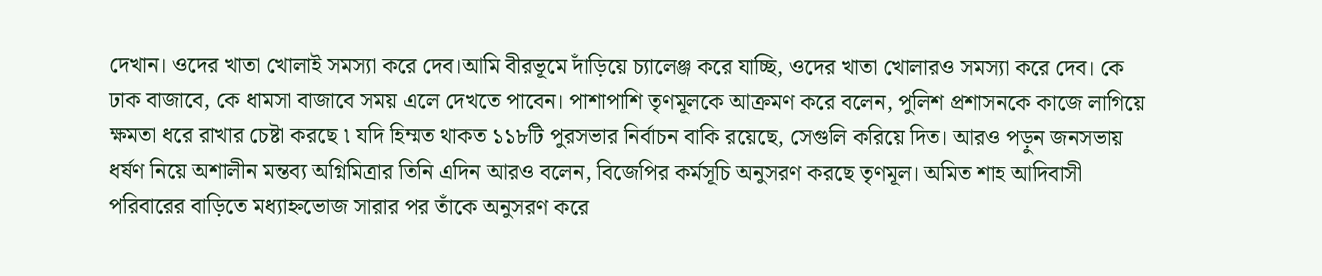দেখান। ওদের খাতা খোলাই সমস্যা করে দেব।আমি বীরভূমে দাঁড়িয়ে চ্যালেঞ্জ করে যাচ্ছি, ওদের খাতা খোলারও সমস্যা করে দেব। কে ঢাক বাজাবে, কে ধামসা বাজাবে সময় এলে দেখতে পাবেন। পাশাপাশি তৃণমূলকে আক্রমণ করে বলেন, পুলিশ প্রশাসনকে কাজে লাগিয়ে ক্ষমতা ধরে রাখার চেষ্টা করছে ৷ যদি হিম্মত থাকত ১১৮টি পুরসভার নির্বাচন বাকি রয়েছে, সেগুলি করিয়ে দিত। আরও পড়ুন জনসভায় ধর্ষণ নিয়ে অশালীন মন্তব্য অগ্নিমিত্রার তিনি এদিন আরও বলেন, বিজেপির কর্মসূচি অনুসরণ করছে তৃণমূল। অমিত শাহ আদিবাসী পরিবারের বাড়িতে মধ্যাহ্নভোজ সারার পর তাঁকে অনুসরণ করে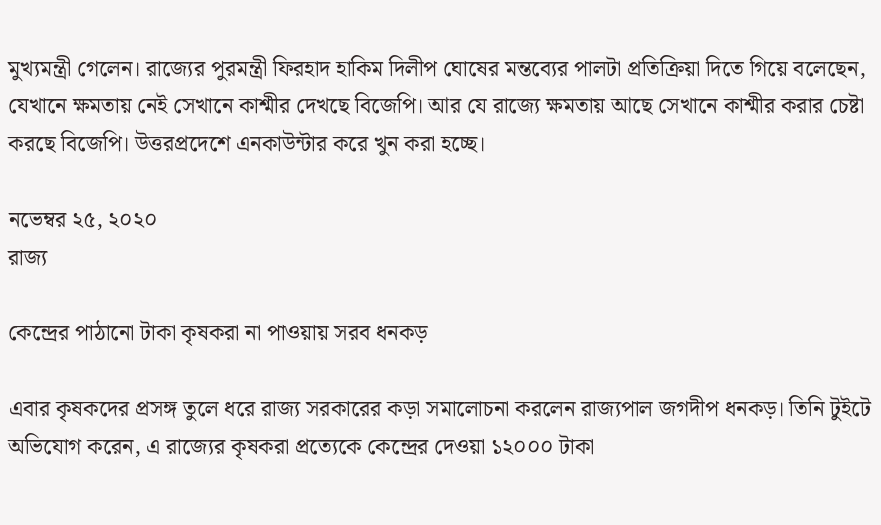মুখ্যমন্ত্রী গেলেন। রাজ্যের পুরমন্ত্রী ফিরহাদ হাকিম দিলীপ ঘোষের মন্তব্যের পালটা প্রতিক্রিয়া দিতে গিয়ে বলেছেন, যেখানে ক্ষমতায় নেই সেখানে কাশ্মীর দেখছে বিজেপি। আর যে রাজ্যে ক্ষমতায় আছে সেখানে কাশ্মীর করার চেষ্টা করছে বিজেপি। উত্তরপ্রদেশে এনকাউন্টার করে খুন করা হচ্ছে।

নভেম্বর ২৫, ২০২০
রাজ্য

কেন্দ্রের পাঠানো টাকা কৃষকরা না পাওয়ায় সরব ধনকড়

এবার কৃষকদের প্রসঙ্গ তুলে ধরে রাজ্য সরকারের কড়া সমালোচনা করলেন রাজ্যপাল জগদীপ ধনকড়। তিনি টুইটে অভিযোগ করেন, এ রাজ্যের কৃষকরা প্রত্যেকে কেন্দ্রের দেওয়া ১২০০০ টাকা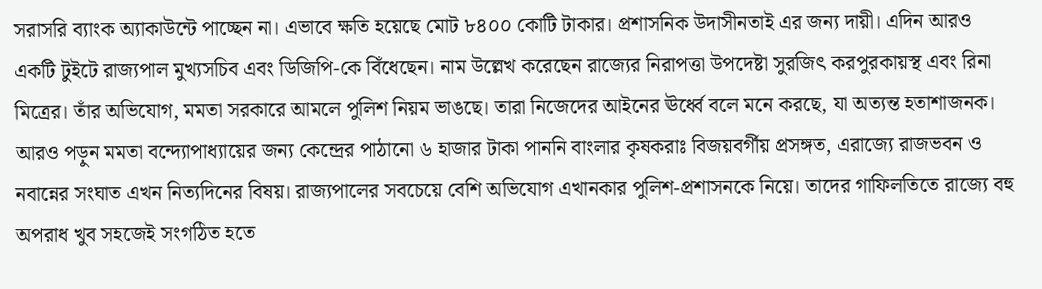সরাসরি ব্যাংক অ্যাকাউন্টে পাচ্ছেন না। এভাবে ক্ষতি হয়েছে মোট ৮৪০০ কোটি টাকার। প্রশাসনিক উদাসীনতাই এর জন্য দায়ী। এদিন আরও একটি টুইটে রাজ্যপাল মুখ্যসচিব এবং ডিজিপি-কে বিঁধেছেন। নাম উল্লেখ করেছেন রাজ্যের নিরাপত্তা উপদেষ্টা সুরজিৎ করপুরকায়স্থ এবং রিনা মিত্রের। তাঁর অভিযোগ, মমতা সরকারে আমলে পুলিশ নিয়ম ভাঙছে। তারা নিজেদের আইনের ঊর্ধ্বে বলে মনে করছে, যা অত্যন্ত হতাশাজনক। আরও পড়ুন মমতা বন্দ্যোপাধ্যায়ের জন্য কেন্দ্রের পাঠানো ৬ হাজার টাকা পাননি বাংলার কৃষকরাঃ বিজয়বর্গীয় প্রসঙ্গত, এরাজ্যে রাজভবন ও নবান্নের সংঘাত এখন নিত্যদিনের বিষয়। রাজ্যপালের সবচেয়ে বেশি অভিযোগ এখানকার পুলিশ-প্রশাসনকে নিয়ে। তাদের গাফিলতিতে রাজ্যে বহু অপরাধ খুব সহজেই সংগঠিত হতে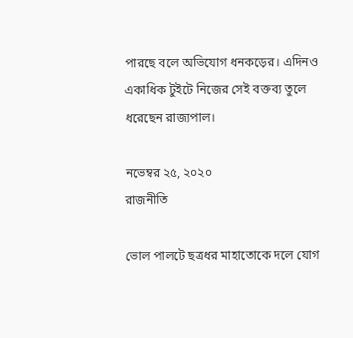পারছে বলে অভিযোগ ধনকড়ের। এদিনও একাধিক টুইটে নিজের সেই বক্তব্য তুলে ধরেছেন রাজ্যপাল।

নভেম্বর ২৫, ২০২০
রাজনীতি

ভোল পালটে ছত্রধর মাহাতোকে দলে যোগ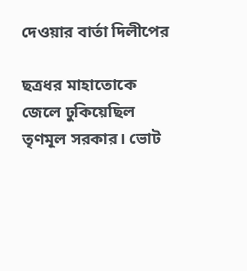দেওয়ার বার্তা দিলীপের

ছত্রধর মাহাতোকে জেলে ঢুকিয়েছিল তৃণমূল সরকার। ভোট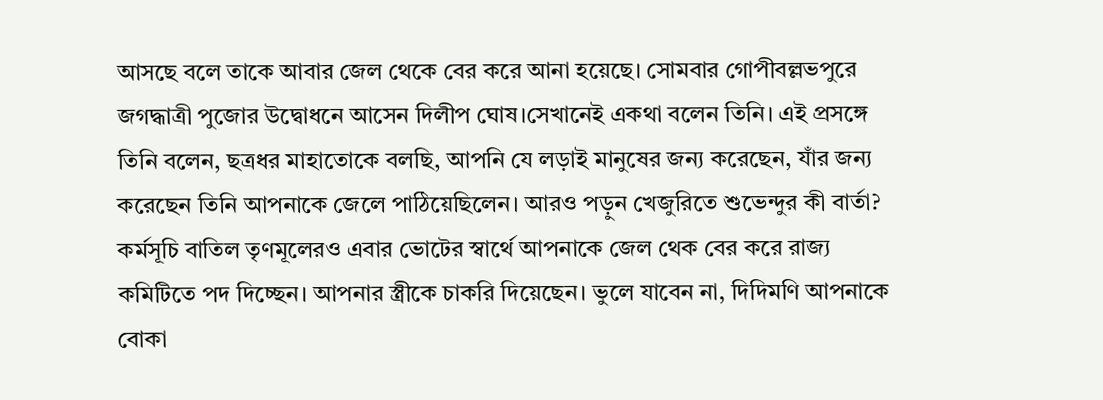আসছে বলে তাকে আবার জেল থেকে বের করে আনা হয়েছে। সোমবার গোপীবল্লভপুরে জগদ্ধাত্রী পুজোর উদ্বোধনে আসেন দিলীপ ঘোষ।সেখানেই একথা বলেন তিনি। এই প্রসঙ্গে তিনি বলেন, ছত্রধর মাহাতোকে বলছি, আপনি যে লড়াই মানুষের জন্য করেছেন, যাঁর জন্য করেছেন তিনি আপনাকে জেলে পাঠিয়েছিলেন। আরও পড়ুন খেজুরিতে শুভেন্দুর কী বার্তা? কর্মসূচি বাতিল তৃণমূলেরও এবার ভোটের স্বার্থে আপনাকে জেল থেক বের করে রাজ্য কমিটিতে পদ দিচ্ছেন। আপনার স্ত্রীকে চাকরি দিয়েছেন। ভুলে যাবেন না, দিদিমণি আপনাকে বোকা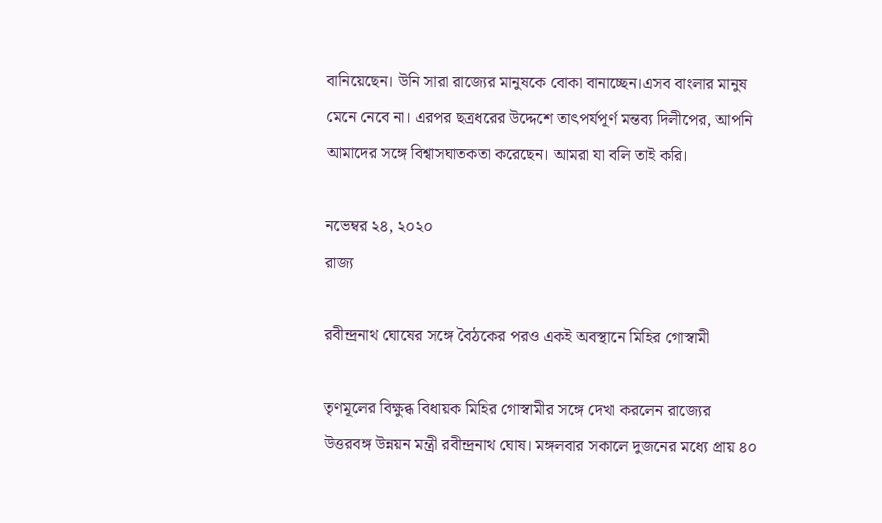বানিয়েছেন। উনি সারা রাজ্যের মানুষকে বোকা বানাচ্ছেন।এসব বাংলার মানুষ মেনে নেবে না। এরপর ছত্রধরের উদ্দেশে তাৎপর্যপূর্ণ মন্তব্য দিলীপের, আপনি আমাদের সঙ্গে বিশ্বাসঘাতকতা করেছেন। আমরা যা বলি তাই করি।

নভেম্বর ২৪, ২০২০
রাজ্য

রবীন্দ্রনাথ ঘোষের সঙ্গে বৈঠকের পরও একই অবস্থানে মিহির গোস্বামী

তৃণমূলের বিক্ষুব্ধ বিধায়ক মিহির গোস্বামীর সঙ্গে দেখা করলেন রাজ্যের উত্তরবঙ্গ উন্নয়ন মন্ত্রী রবীন্দ্রনাথ ঘোষ। মঙ্গলবার সকালে দুজনের মধ্যে প্রায় ৪০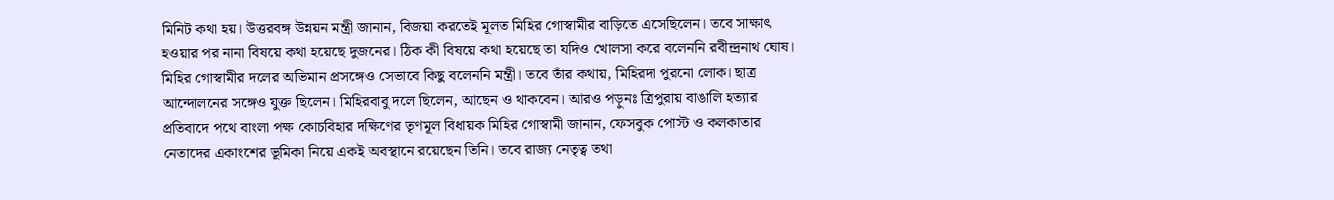মিনিট কথা হয়। উত্তরবঙ্গ উন্নয়ন মন্ত্রী জানান, বিজয়া করতেই মূলত মিহির গোস্বামীর বাড়িতে এসেছিলেন। তবে সাক্ষাৎ হওয়ার পর নানা বিষয়ে কথা হয়েছে দুজনের। ঠিক কী বিষয়ে কথা হয়েছে তা যদিও খোলসা করে বলেননি রবীন্দ্রনাথ ঘোষ। মিহির গোস্বামীর দলের অভিমান প্রসঙ্গেও সেভাবে কিছু বলেননি মন্ত্রী। তবে তাঁর কথায়, মিহিরদা পুরনো লোক। ছাত্র আন্দোলনের সঙ্গেও যুক্ত ছিলেন। মিহিরবাবু দলে ছিলেন, আছেন ও থাকবেন। আরও পড়ুনঃ ত্রিপুরায় বাঙালি হত্যার প্রতিবাদে পথে বাংলা পক্ষ কোচবিহার দক্ষিণের তৃণমূল বিধায়ক মিহির গোস্বামী জানান, ফেসবুক পোস্ট ও কলকাতার নেতাদের একাংশের ভূমিকা নিয়ে একই অবস্থানে রয়েছেন তিনি। তবে রাজ্য নেতৃত্ব তথা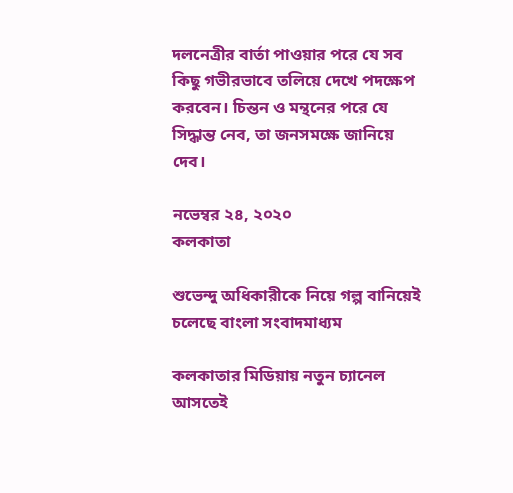দলনেত্রীর বার্তা পাওয়ার পরে যে সব কিছু গভীরভাবে তলিয়ে দেখে পদক্ষেপ করবেন। চিন্তন ও মন্থনের পরে যে সিদ্ধান্ত নেব, তা জনসমক্ষে জানিয়ে দেব।

নভেম্বর ২৪, ২০২০
কলকাতা

শুভেন্দু অধিকারীকে নিয়ে গল্প বানিয়েই চলেছে বাংলা সংবাদমাধ্যম

কলকাতার মিডিয়ায় নতুন চ্যানেল আসতেই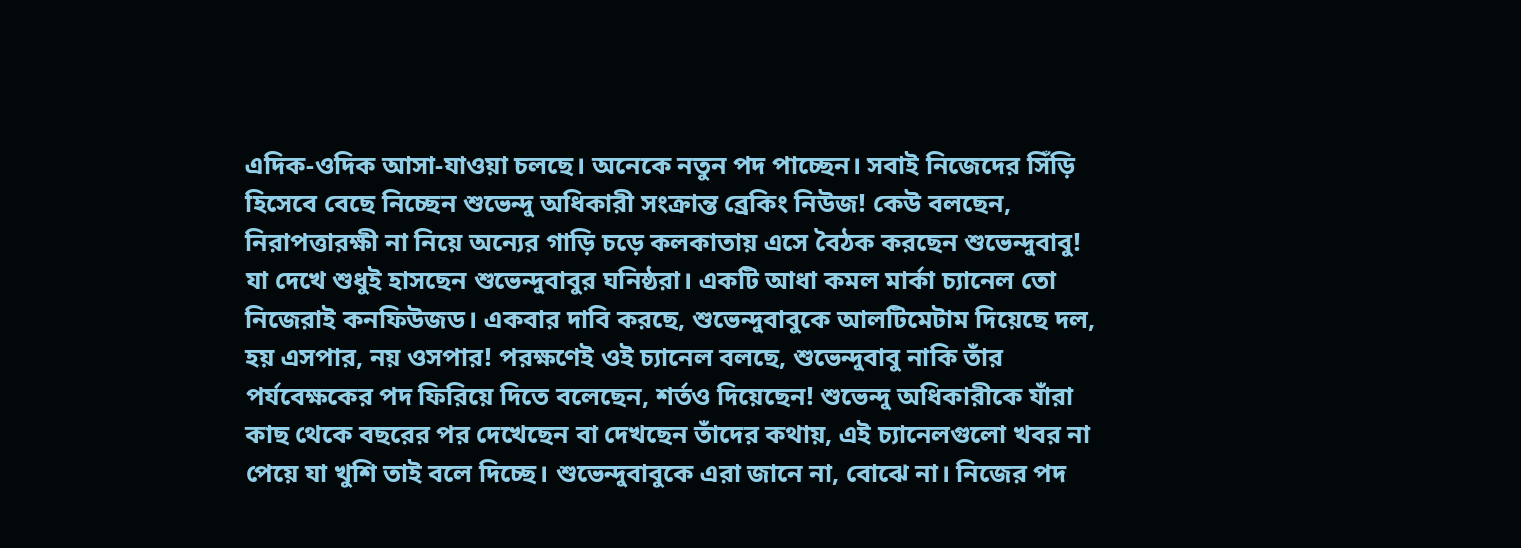এদিক-ওদিক আসা-যাওয়া চলছে। অনেকে নতুন পদ পাচ্ছেন। সবাই নিজেদের সিঁড়ি হিসেবে বেছে নিচ্ছেন শুভেন্দু অধিকারী সংক্রান্ত ব্রেকিং নিউজ! কেউ বলছেন, নিরাপত্তারক্ষী না নিয়ে অন্যের গাড়ি চড়ে কলকাতায় এসে বৈঠক করছেন শুভেন্দুবাবু! যা দেখে শুধুই হাসছেন শুভেন্দুবাবুর ঘনিষ্ঠরা। একটি আধা কমল মার্কা চ্যানেল তো নিজেরাই কনফিউজড। একবার দাবি করছে, শুভেন্দুবাবুকে আলটিমেটাম দিয়েছে দল, হয় এসপার, নয় ওসপার! পরক্ষণেই ওই চ্যানেল বলছে, শুভেন্দুবাবু নাকি তাঁর পর্যবেক্ষকের পদ ফিরিয়ে দিতে বলেছেন, শর্তও দিয়েছেন! শুভেন্দু অধিকারীকে যাঁরা কাছ থেকে বছরের পর দেখেছেন বা দেখছেন তাঁদের কথায়, এই চ্যানেলগুলো খবর না পেয়ে যা খুশি তাই বলে দিচ্ছে। শুভেন্দুবাবুকে এরা জানে না, বোঝে না। নিজের পদ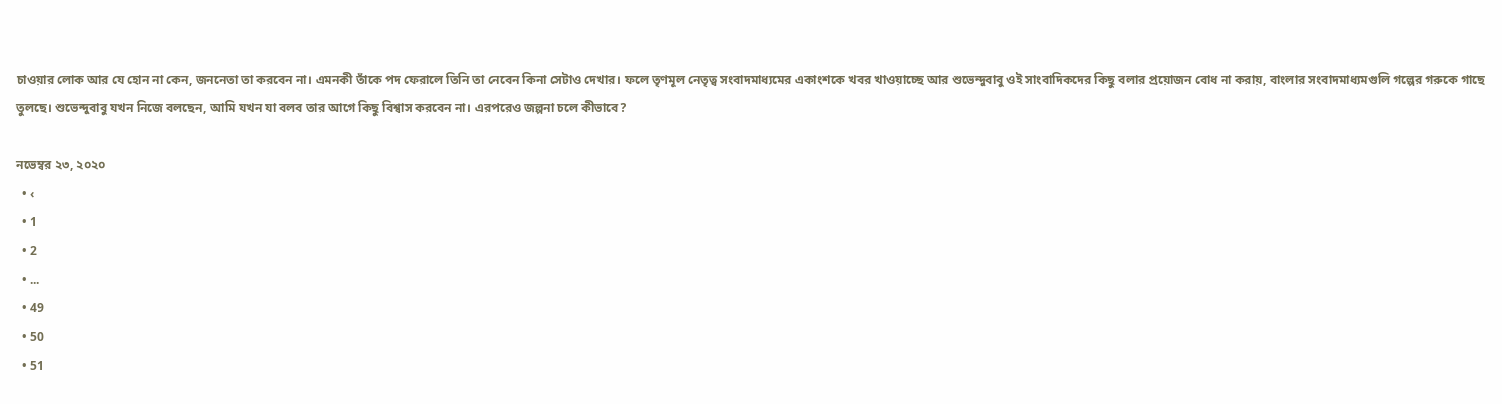চাওয়ার লোক আর যে হোন না কেন, জননেতা তা করবেন না। এমনকী তাঁকে পদ ফেরালে তিনি তা নেবেন কিনা সেটাও দেখার। ফলে তৃণমূল নেতৃত্ব সংবাদমাধ্যমের একাংশকে খবর খাওয়াচ্ছে আর শুভেন্দুবাবু ওই সাংবাদিকদের কিছু বলার প্রয়োজন বোধ না করায়, বাংলার সংবাদমাধ্যমগুলি গল্পের গরুকে গাছে তুলছে। শুভেন্দুবাবু যখন নিজে বলছেন, আমি যখন যা বলব তার আগে কিছু বিশ্বাস করবেন না। এরপরেও জল্পনা চলে কীভাবে?

নভেম্বর ২৩, ২০২০
  • ‹
  • 1
  • 2
  • ...
  • 49
  • 50
  • 51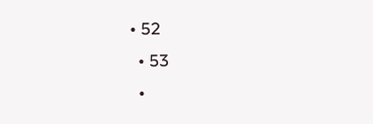• 52
  • 53
  •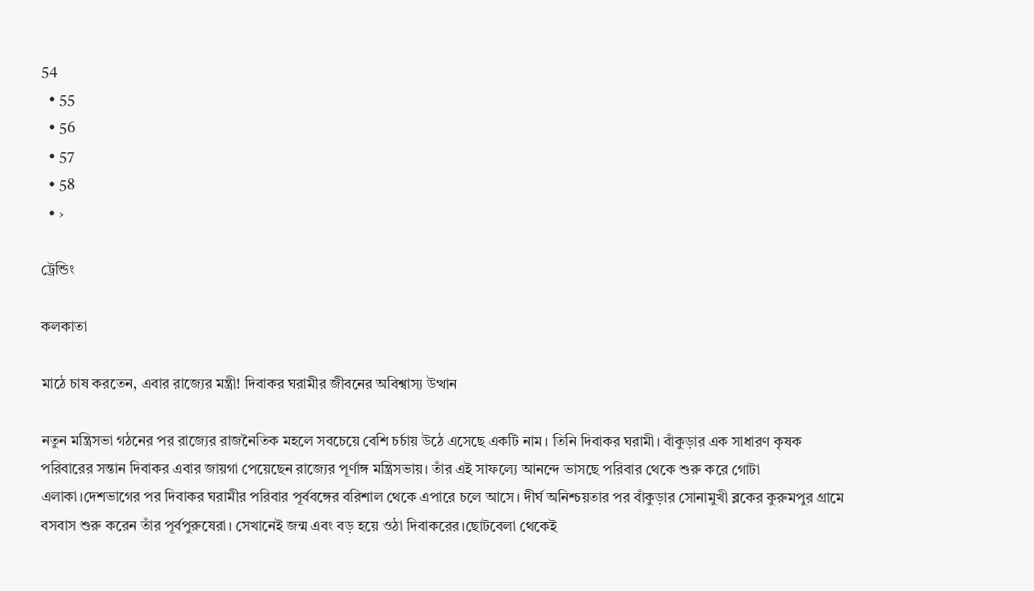54
  • 55
  • 56
  • 57
  • 58
  • ›

ট্রেন্ডিং

কলকাতা

মাঠে চাষ করতেন, এবার রাজ্যের মন্ত্রী! দিবাকর ঘরামীর জীবনের অবিশ্বাস্য উত্থান

নতুন মন্ত্রিসভা গঠনের পর রাজ্যের রাজনৈতিক মহলে সবচেয়ে বেশি চর্চায় উঠে এসেছে একটি নাম। তিনি দিবাকর ঘরামী। বাঁকুড়ার এক সাধারণ কৃষক পরিবারের সন্তান দিবাকর এবার জায়গা পেয়েছেন রাজ্যের পূর্ণাঙ্গ মন্ত্রিসভায়। তাঁর এই সাফল্যে আনন্দে ভাসছে পরিবার থেকে শুরু করে গোটা এলাকা।দেশভাগের পর দিবাকর ঘরামীর পরিবার পূর্ববঙ্গের বরিশাল থেকে এপারে চলে আসে। দীর্ঘ অনিশ্চয়তার পর বাঁকুড়ার সোনামুখী ব্লকের কুরুমপুর গ্রামে বসবাস শুরু করেন তাঁর পূর্বপুরুষেরা। সেখানেই জন্ম এবং বড় হয়ে ওঠা দিবাকরের।ছোটবেলা থেকেই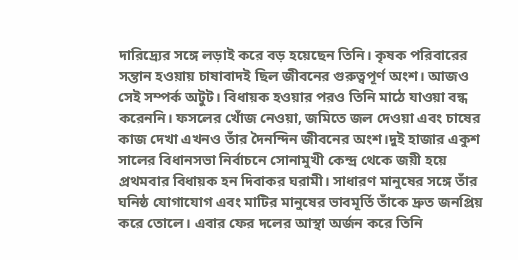দারিদ্র্যের সঙ্গে লড়াই করে বড় হয়েছেন তিনি। কৃষক পরিবারের সন্তান হওয়ায় চাষাবাদই ছিল জীবনের গুরুত্বপূর্ণ অংশ। আজও সেই সম্পর্ক অটুট। বিধায়ক হওয়ার পরও তিনি মাঠে যাওয়া বন্ধ করেননি। ফসলের খোঁজ নেওয়া, জমিতে জল দেওয়া এবং চাষের কাজ দেখা এখনও তাঁর দৈনন্দিন জীবনের অংশ।দুই হাজার একুশ সালের বিধানসভা নির্বাচনে সোনামুখী কেন্দ্র থেকে জয়ী হয়ে প্রথমবার বিধায়ক হন দিবাকর ঘরামী। সাধারণ মানুষের সঙ্গে তাঁর ঘনিষ্ঠ যোগাযোগ এবং মাটির মানুষের ভাবমূর্তি তাঁকে দ্রুত জনপ্রিয় করে তোলে। এবার ফের দলের আস্থা অর্জন করে তিনি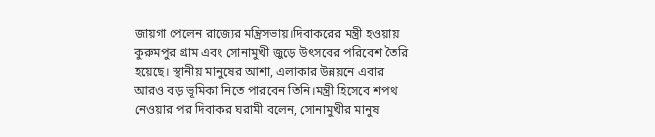জায়গা পেলেন রাজ্যের মন্ত্রিসভায়।দিবাকরের মন্ত্রী হওয়ায় কুরুমপুর গ্রাম এবং সোনামুখী জুড়ে উৎসবের পরিবেশ তৈরি হয়েছে। স্থানীয় মানুষের আশা, এলাকার উন্নয়নে এবার আরও বড় ভূমিকা নিতে পারবেন তিনি।মন্ত্রী হিসেবে শপথ নেওয়ার পর দিবাকর ঘরামী বলেন, সোনামুখীর মানুষ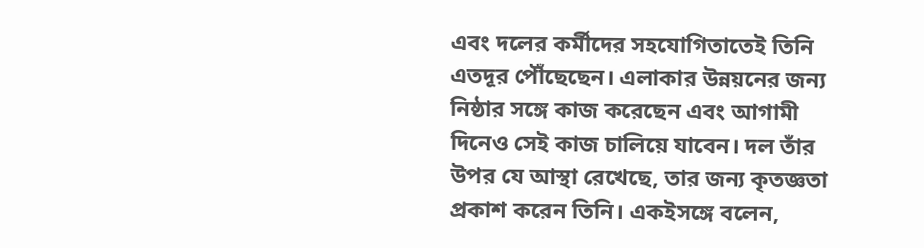এবং দলের কর্মীদের সহযোগিতাতেই তিনি এতদূর পৌঁছেছেন। এলাকার উন্নয়নের জন্য নিষ্ঠার সঙ্গে কাজ করেছেন এবং আগামী দিনেও সেই কাজ চালিয়ে যাবেন। দল তাঁর উপর যে আস্থা রেখেছে, তার জন্য কৃতজ্ঞতা প্রকাশ করেন তিনি। একইসঙ্গে বলেন,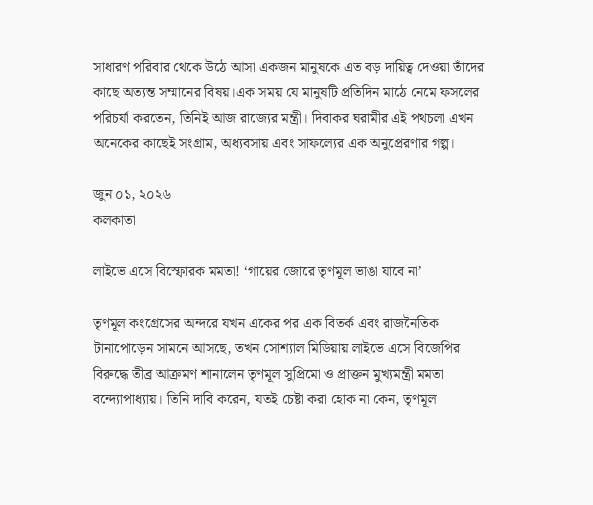সাধারণ পরিবার থেকে উঠে আসা একজন মানুষকে এত বড় দায়িত্ব দেওয়া তাঁদের কাছে অত্যন্ত সম্মানের বিষয়।এক সময় যে মানুষটি প্রতিদিন মাঠে নেমে ফসলের পরিচর্যা করতেন, তিনিই আজ রাজ্যের মন্ত্রী। দিবাকর ঘরামীর এই পথচলা এখন অনেকের কাছেই সংগ্রাম, অধ্যবসায় এবং সাফল্যের এক অনুপ্রেরণার গল্প।

জুন ০১, ২০২৬
কলকাতা

লাইভে এসে বিস্ফোরক মমতা! ‘গায়ের জোরে তৃণমূল ভাঙা যাবে না’

তৃণমূল কংগ্রেসের অন্দরে যখন একের পর এক বিতর্ক এবং রাজনৈতিক টানাপোড়েন সামনে আসছে, তখন সোশ্যাল মিডিয়ায় লাইভে এসে বিজেপির বিরুদ্ধে তীব্র আক্রমণ শানালেন তৃণমূল সুপ্রিমো ও প্রাক্তন মুখ্যমন্ত্রী মমতা বন্দ্যোপাধ্যায়। তিনি দাবি করেন, যতই চেষ্টা করা হোক না কেন, তৃণমূল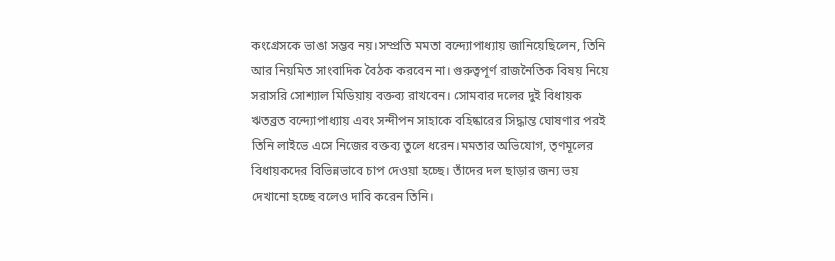কংগ্রেসকে ভাঙা সম্ভব নয়।সম্প্রতি মমতা বন্দ্যোপাধ্যায় জানিয়েছিলেন, তিনি আর নিয়মিত সাংবাদিক বৈঠক করবেন না। গুরুত্বপূর্ণ রাজনৈতিক বিষয় নিয়ে সরাসরি সোশ্যাল মিডিয়ায় বক্তব্য রাখবেন। সোমবার দলের দুই বিধায়ক ঋতব্রত বন্দ্যোপাধ্যায় এবং সন্দীপন সাহাকে বহিষ্কারের সিদ্ধান্ত ঘোষণার পরই তিনি লাইভে এসে নিজের বক্তব্য তুলে ধরেন।মমতার অভিযোগ, তৃণমূলের বিধায়কদের বিভিন্নভাবে চাপ দেওয়া হচ্ছে। তাঁদের দল ছাড়ার জন্য ভয় দেখানো হচ্ছে বলেও দাবি করেন তিনি।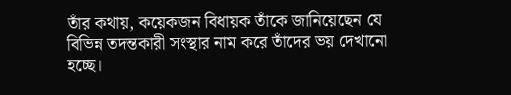তাঁর কথায়, কয়েকজন বিধায়ক তাঁকে জানিয়েছেন যে বিভিন্ন তদন্তকারী সংস্থার নাম করে তাঁদের ভয় দেখানো হচ্ছে।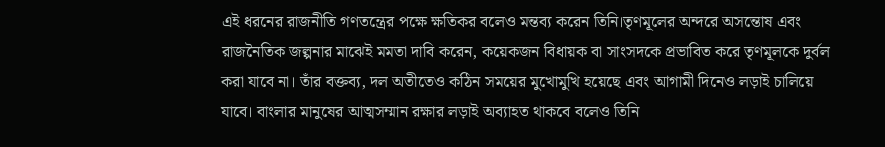এই ধরনের রাজনীতি গণতন্ত্রের পক্ষে ক্ষতিকর বলেও মন্তব্য করেন তিনি।তৃণমূলের অন্দরে অসন্তোষ এবং রাজনৈতিক জল্পনার মাঝেই মমতা দাবি করেন, কয়েকজন বিধায়ক বা সাংসদকে প্রভাবিত করে তৃণমূলকে দুর্বল করা যাবে না। তাঁর বক্তব্য, দল অতীতেও কঠিন সময়ের মুখোমুখি হয়েছে এবং আগামী দিনেও লড়াই চালিয়ে যাবে। বাংলার মানুষের আত্মসম্মান রক্ষার লড়াই অব্যাহত থাকবে বলেও তিনি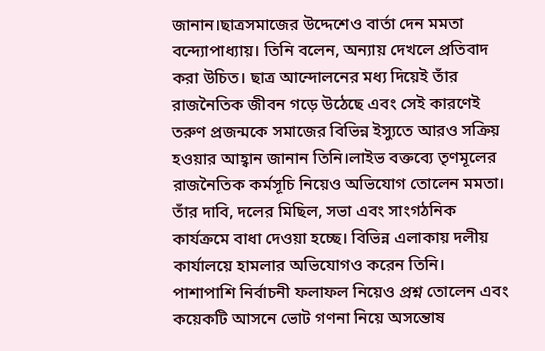জানান।ছাত্রসমাজের উদ্দেশেও বার্তা দেন মমতা বন্দ্যোপাধ্যায়। তিনি বলেন, অন্যায় দেখলে প্রতিবাদ করা উচিত। ছাত্র আন্দোলনের মধ্য দিয়েই তাঁর রাজনৈতিক জীবন গড়ে উঠেছে এবং সেই কারণেই তরুণ প্রজন্মকে সমাজের বিভিন্ন ইস্যুতে আরও সক্রিয় হওয়ার আহ্বান জানান তিনি।লাইভ বক্তব্যে তৃণমূলের রাজনৈতিক কর্মসূচি নিয়েও অভিযোগ তোলেন মমতা। তাঁর দাবি, দলের মিছিল, সভা এবং সাংগঠনিক কার্যক্রমে বাধা দেওয়া হচ্ছে। বিভিন্ন এলাকায় দলীয় কার্যালয়ে হামলার অভিযোগও করেন তিনি। পাশাপাশি নির্বাচনী ফলাফল নিয়েও প্রশ্ন তোলেন এবং কয়েকটি আসনে ভোট গণনা নিয়ে অসন্তোষ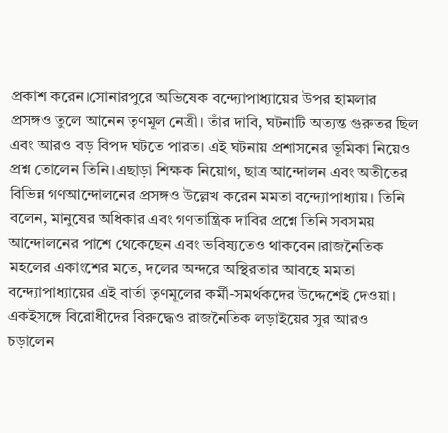প্রকাশ করেন।সোনারপুরে অভিষেক বন্দ্যোপাধ্যায়ের উপর হামলার প্রসঙ্গও তুলে আনেন তৃণমূল নেত্রী। তাঁর দাবি, ঘটনাটি অত্যন্ত গুরুতর ছিল এবং আরও বড় বিপদ ঘটতে পারত। এই ঘটনায় প্রশাসনের ভূমিকা নিয়েও প্রশ্ন তোলেন তিনি।এছাড়া শিক্ষক নিয়োগ, ছাত্র আন্দোলন এবং অতীতের বিভিন্ন গণআন্দোলনের প্রসঙ্গও উল্লেখ করেন মমতা বন্দ্যোপাধ্যায়। তিনি বলেন, মানুষের অধিকার এবং গণতান্ত্রিক দাবির প্রশ্নে তিনি সবসময় আন্দোলনের পাশে থেকেছেন এবং ভবিষ্যতেও থাকবেন।রাজনৈতিক মহলের একাংশের মতে, দলের অন্দরে অস্থিরতার আবহে মমতা বন্দ্যোপাধ্যায়ের এই বার্তা তৃণমূলের কর্মী-সমর্থকদের উদ্দেশেই দেওয়া। একইসঙ্গে বিরোধীদের বিরুদ্ধেও রাজনৈতিক লড়াইয়ের সুর আরও চড়ালেন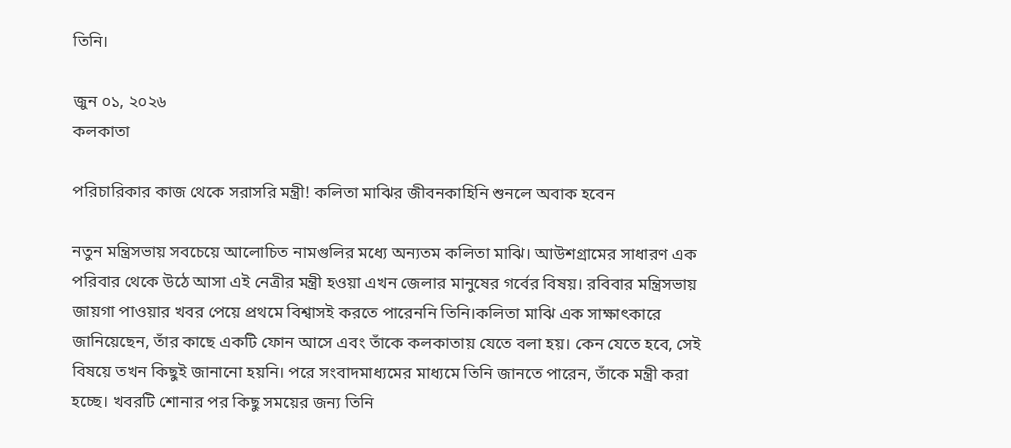তিনি।

জুন ০১, ২০২৬
কলকাতা

পরিচারিকার কাজ থেকে সরাসরি মন্ত্রী! কলিতা মাঝির জীবনকাহিনি শুনলে অবাক হবেন

নতুন মন্ত্রিসভায় সবচেয়ে আলোচিত নামগুলির মধ্যে অন্যতম কলিতা মাঝি। আউশগ্রামের সাধারণ এক পরিবার থেকে উঠে আসা এই নেত্রীর মন্ত্রী হওয়া এখন জেলার মানুষের গর্বের বিষয়। রবিবার মন্ত্রিসভায় জায়গা পাওয়ার খবর পেয়ে প্রথমে বিশ্বাসই করতে পারেননি তিনি।কলিতা মাঝি এক সাক্ষাৎকারে জানিয়েছেন, তাঁর কাছে একটি ফোন আসে এবং তাঁকে কলকাতায় যেতে বলা হয়। কেন যেতে হবে, সেই বিষয়ে তখন কিছুই জানানো হয়নি। পরে সংবাদমাধ্যমের মাধ্যমে তিনি জানতে পারেন, তাঁকে মন্ত্রী করা হচ্ছে। খবরটি শোনার পর কিছু সময়ের জন্য তিনি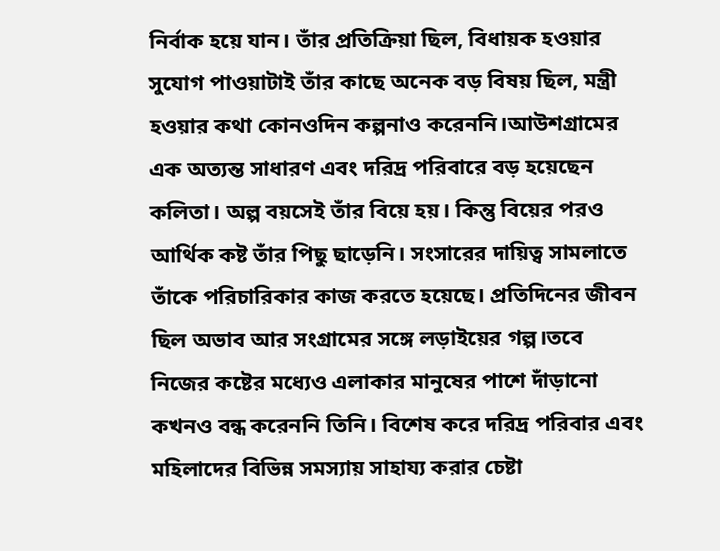নির্বাক হয়ে যান। তাঁর প্রতিক্রিয়া ছিল, বিধায়ক হওয়ার সুযোগ পাওয়াটাই তাঁর কাছে অনেক বড় বিষয় ছিল, মন্ত্রী হওয়ার কথা কোনওদিন কল্পনাও করেননি।আউশগ্রামের এক অত্যন্ত সাধারণ এবং দরিদ্র পরিবারে বড় হয়েছেন কলিতা। অল্প বয়সেই তাঁর বিয়ে হয়। কিন্তু বিয়ের পরও আর্থিক কষ্ট তাঁর পিছু ছাড়েনি। সংসারের দায়িত্ব সামলাতে তাঁকে পরিচারিকার কাজ করতে হয়েছে। প্রতিদিনের জীবন ছিল অভাব আর সংগ্রামের সঙ্গে লড়াইয়ের গল্প।তবে নিজের কষ্টের মধ্যেও এলাকার মানুষের পাশে দাঁড়ানো কখনও বন্ধ করেননি তিনি। বিশেষ করে দরিদ্র পরিবার এবং মহিলাদের বিভিন্ন সমস্যায় সাহায্য করার চেষ্টা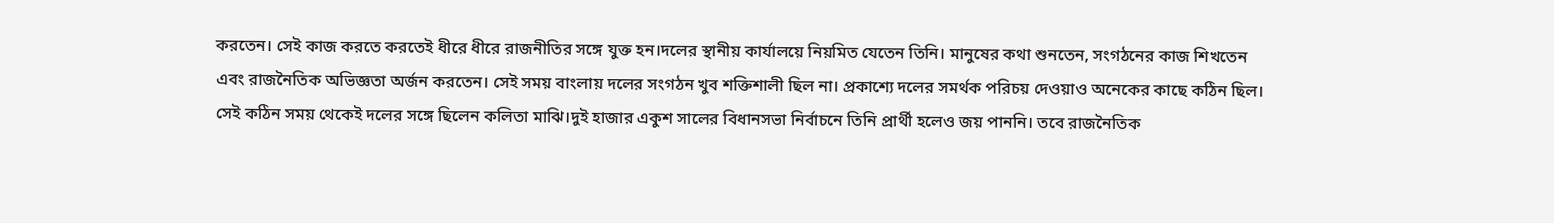করতেন। সেই কাজ করতে করতেই ধীরে ধীরে রাজনীতির সঙ্গে যুক্ত হন।দলের স্থানীয় কার্যালয়ে নিয়মিত যেতেন তিনি। মানুষের কথা শুনতেন, সংগঠনের কাজ শিখতেন এবং রাজনৈতিক অভিজ্ঞতা অর্জন করতেন। সেই সময় বাংলায় দলের সংগঠন খুব শক্তিশালী ছিল না। প্রকাশ্যে দলের সমর্থক পরিচয় দেওয়াও অনেকের কাছে কঠিন ছিল। সেই কঠিন সময় থেকেই দলের সঙ্গে ছিলেন কলিতা মাঝি।দুই হাজার একুশ সালের বিধানসভা নির্বাচনে তিনি প্রার্থী হলেও জয় পাননি। তবে রাজনৈতিক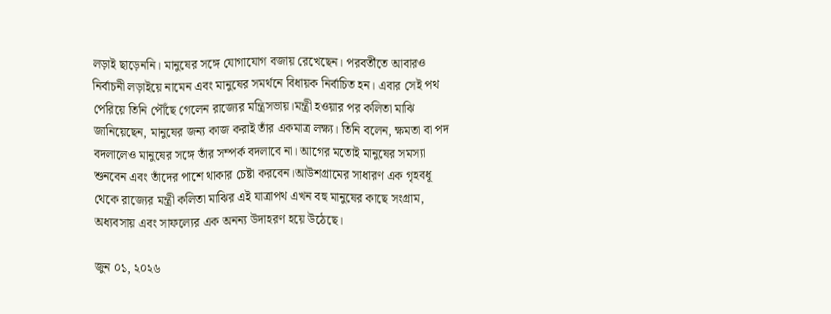লড়াই ছাড়েননি। মানুষের সঙ্গে যোগাযোগ বজায় রেখেছেন। পরবর্তীতে আবারও নির্বাচনী লড়াইয়ে নামেন এবং মানুষের সমর্থনে বিধায়ক নির্বাচিত হন। এবার সেই পথ পেরিয়ে তিনি পৌঁছে গেলেন রাজ্যের মন্ত্রিসভায়।মন্ত্রী হওয়ার পর কলিতা মাঝি জানিয়েছেন, মানুষের জন্য কাজ করাই তাঁর একমাত্র লক্ষ্য। তিনি বলেন, ক্ষমতা বা পদ বদলালেও মানুষের সঙ্গে তাঁর সম্পর্ক বদলাবে না। আগের মতোই মানুষের সমস্যা শুনবেন এবং তাঁদের পাশে থাকার চেষ্টা করবেন।আউশগ্রামের সাধারণ এক গৃহবধূ থেকে রাজ্যের মন্ত্রী কলিতা মাঝির এই যাত্রাপথ এখন বহু মানুষের কাছে সংগ্রাম, অধ্যবসায় এবং সাফল্যের এক অনন্য উদাহরণ হয়ে উঠেছে।

জুন ০১, ২০২৬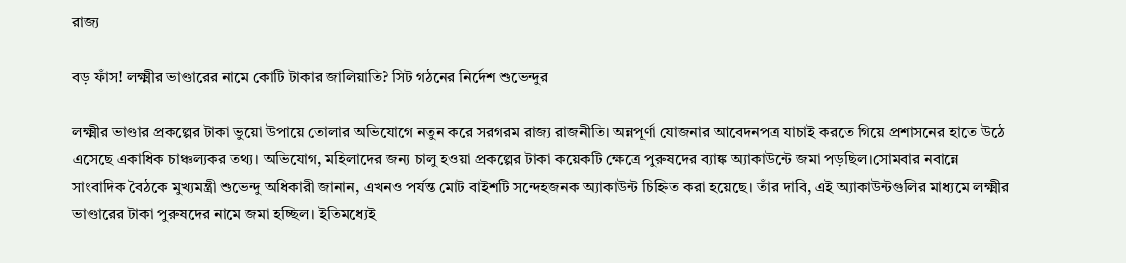রাজ্য

বড় ফাঁস! লক্ষ্মীর ভাণ্ডারের নামে কোটি টাকার জালিয়াতি? সিট গঠনের নির্দেশ শুভেন্দুর

লক্ষ্মীর ভাণ্ডার প্রকল্পের টাকা ভুয়ো উপায়ে তোলার অভিযোগে নতুন করে সরগরম রাজ্য রাজনীতি। অন্নপূর্ণা যোজনার আবেদনপত্র যাচাই করতে গিয়ে প্রশাসনের হাতে উঠে এসেছে একাধিক চাঞ্চল্যকর তথ্য। অভিযোগ, মহিলাদের জন্য চালু হওয়া প্রকল্পের টাকা কয়েকটি ক্ষেত্রে পুরুষদের ব্যাঙ্ক অ্যাকাউন্টে জমা পড়ছিল।সোমবার নবান্নে সাংবাদিক বৈঠকে মুখ্যমন্ত্রী শুভেন্দু অধিকারী জানান, এখনও পর্যন্ত মোট বাইশটি সন্দেহজনক অ্যাকাউন্ট চিহ্নিত করা হয়েছে। তাঁর দাবি, এই অ্যাকাউন্টগুলির মাধ্যমে লক্ষ্মীর ভাণ্ডারের টাকা পুরুষদের নামে জমা হচ্ছিল। ইতিমধ্যেই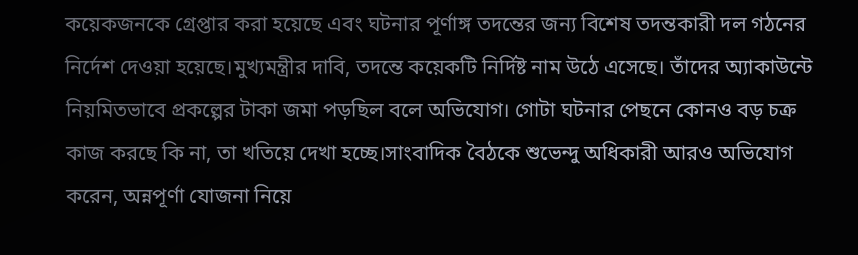কয়েকজনকে গ্রেপ্তার করা হয়েছে এবং ঘটনার পূর্ণাঙ্গ তদন্তের জন্য বিশেষ তদন্তকারী দল গঠনের নির্দেশ দেওয়া হয়েছে।মুখ্যমন্ত্রীর দাবি, তদন্তে কয়েকটি নির্দিষ্ট নাম উঠে এসেছে। তাঁদের অ্যাকাউন্টে নিয়মিতভাবে প্রকল্পের টাকা জমা পড়ছিল বলে অভিযোগ। গোটা ঘটনার পেছনে কোনও বড় চক্র কাজ করছে কি না, তা খতিয়ে দেখা হচ্ছে।সাংবাদিক বৈঠকে শুভেন্দু অধিকারী আরও অভিযোগ করেন, অন্নপূর্ণা যোজনা নিয়ে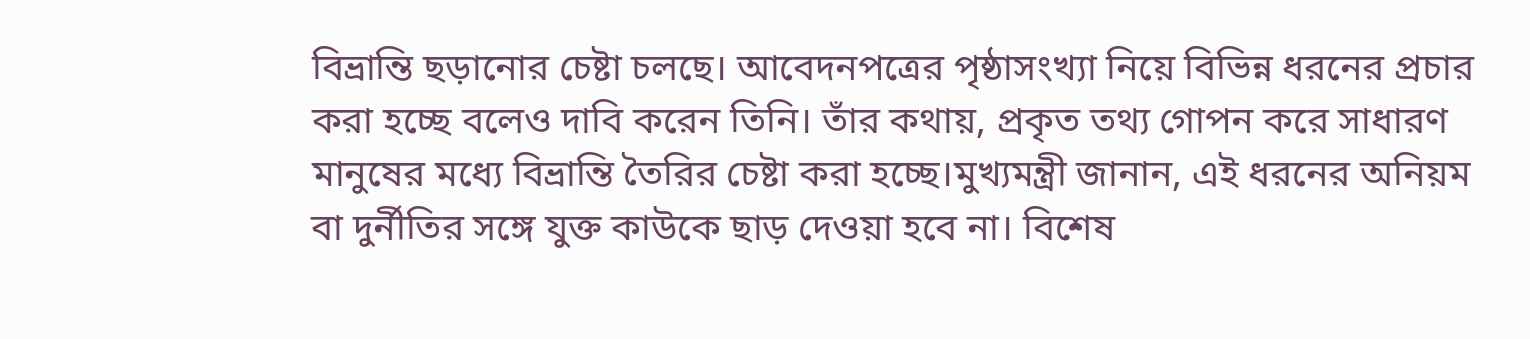বিভ্রান্তি ছড়ানোর চেষ্টা চলছে। আবেদনপত্রের পৃষ্ঠাসংখ্যা নিয়ে বিভিন্ন ধরনের প্রচার করা হচ্ছে বলেও দাবি করেন তিনি। তাঁর কথায়, প্রকৃত তথ্য গোপন করে সাধারণ মানুষের মধ্যে বিভ্রান্তি তৈরির চেষ্টা করা হচ্ছে।মুখ্যমন্ত্রী জানান, এই ধরনের অনিয়ম বা দুর্নীতির সঙ্গে যুক্ত কাউকে ছাড় দেওয়া হবে না। বিশেষ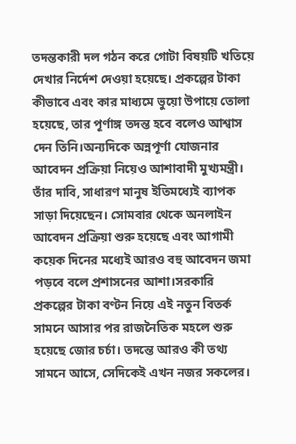তদন্তকারী দল গঠন করে গোটা বিষয়টি খতিয়ে দেখার নির্দেশ দেওয়া হয়েছে। প্রকল্পের টাকা কীভাবে এবং কার মাধ্যমে ভুয়ো উপায়ে তোলা হয়েছে, তার পূর্ণাঙ্গ তদন্ত হবে বলেও আশ্বাস দেন তিনি।অন্যদিকে অন্নপূর্ণা যোজনার আবেদন প্রক্রিয়া নিয়েও আশাবাদী মুখ্যমন্ত্রী। তাঁর দাবি, সাধারণ মানুষ ইতিমধ্যেই ব্যাপক সাড়া দিয়েছেন। সোমবার থেকে অনলাইন আবেদন প্রক্রিয়া শুরু হয়েছে এবং আগামী কয়েক দিনের মধ্যেই আরও বহু আবেদন জমা পড়বে বলে প্রশাসনের আশা।সরকারি প্রকল্পের টাকা বণ্টন নিয়ে এই নতুন বিতর্ক সামনে আসার পর রাজনৈতিক মহলে শুরু হয়েছে জোর চর্চা। তদন্তে আরও কী তথ্য সামনে আসে, সেদিকেই এখন নজর সকলের।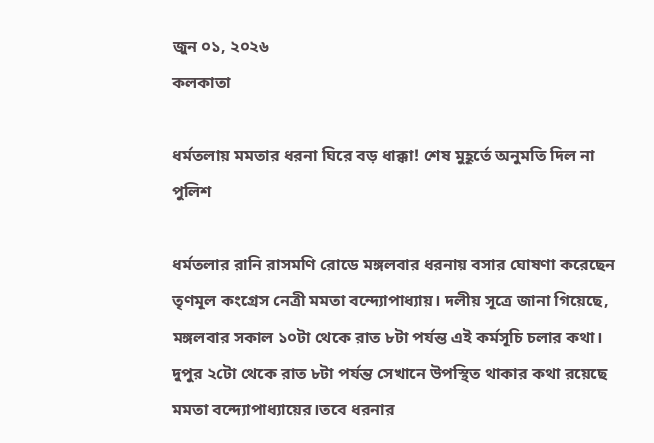জুন ০১, ২০২৬
কলকাতা

ধর্মতলায় মমতার ধরনা ঘিরে বড় ধাক্কা! শেষ মুহূর্তে অনুমতি দিল না পুলিশ

ধর্মতলার রানি রাসমণি রোডে মঙ্গলবার ধরনায় বসার ঘোষণা করেছেন তৃণমূল কংগ্রেস নেত্রী মমতা বন্দ্যোপাধ্যায়। দলীয় সূত্রে জানা গিয়েছে, মঙ্গলবার সকাল ১০টা থেকে রাত ৮টা পর্যন্ত এই কর্মসূচি চলার কথা। দুপুর ২টো থেকে রাত ৮টা পর্যন্ত সেখানে উপস্থিত থাকার কথা রয়েছে মমতা বন্দ্যোপাধ্যায়ের।তবে ধরনার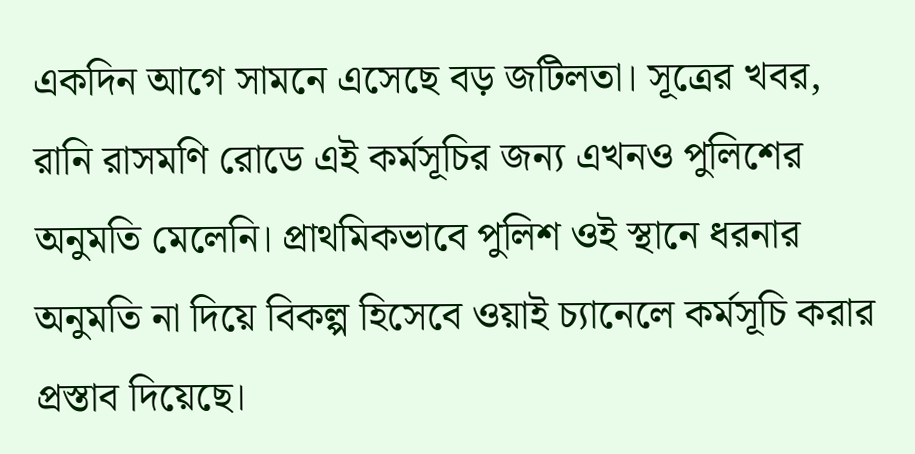একদিন আগে সামনে এসেছে বড় জটিলতা। সূত্রের খবর, রানি রাসমণি রোডে এই কর্মসূচির জন্য এখনও পুলিশের অনুমতি মেলেনি। প্রাথমিকভাবে পুলিশ ওই স্থানে ধরনার অনুমতি না দিয়ে বিকল্প হিসেবে ওয়াই চ্যানেলে কর্মসূচি করার প্রস্তাব দিয়েছে।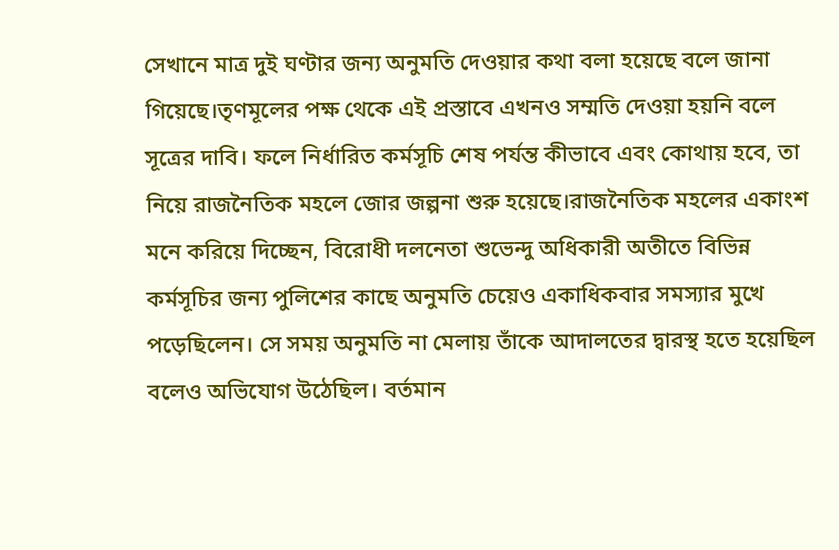সেখানে মাত্র দুই ঘণ্টার জন্য অনুমতি দেওয়ার কথা বলা হয়েছে বলে জানা গিয়েছে।তৃণমূলের পক্ষ থেকে এই প্রস্তাবে এখনও সম্মতি দেওয়া হয়নি বলে সূত্রের দাবি। ফলে নির্ধারিত কর্মসূচি শেষ পর্যন্ত কীভাবে এবং কোথায় হবে, তা নিয়ে রাজনৈতিক মহলে জোর জল্পনা শুরু হয়েছে।রাজনৈতিক মহলের একাংশ মনে করিয়ে দিচ্ছেন, বিরোধী দলনেতা শুভেন্দু অধিকারী অতীতে বিভিন্ন কর্মসূচির জন্য পুলিশের কাছে অনুমতি চেয়েও একাধিকবার সমস্যার মুখে পড়েছিলেন। সে সময় অনুমতি না মেলায় তাঁকে আদালতের দ্বারস্থ হতে হয়েছিল বলেও অভিযোগ উঠেছিল। বর্তমান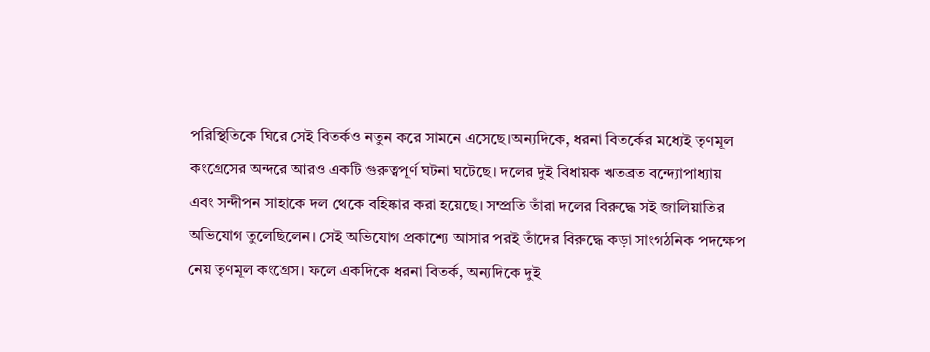পরিস্থিতিকে ঘিরে সেই বিতর্কও নতুন করে সামনে এসেছে।অন্যদিকে, ধরনা বিতর্কের মধ্যেই তৃণমূল কংগ্রেসের অন্দরে আরও একটি গুরুত্বপূর্ণ ঘটনা ঘটেছে। দলের দুই বিধায়ক ঋতব্রত বন্দ্যোপাধ্যায় এবং সন্দীপন সাহাকে দল থেকে বহিষ্কার করা হয়েছে। সম্প্রতি তাঁরা দলের বিরুদ্ধে সই জালিয়াতির অভিযোগ তুলেছিলেন। সেই অভিযোগ প্রকাশ্যে আসার পরই তাঁদের বিরুদ্ধে কড়া সাংগঠনিক পদক্ষেপ নেয় তৃণমূল কংগ্রেস। ফলে একদিকে ধরনা বিতর্ক, অন্যদিকে দুই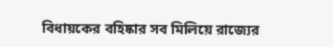বিধায়কের বহিষ্কার সব মিলিয়ে রাজ্যের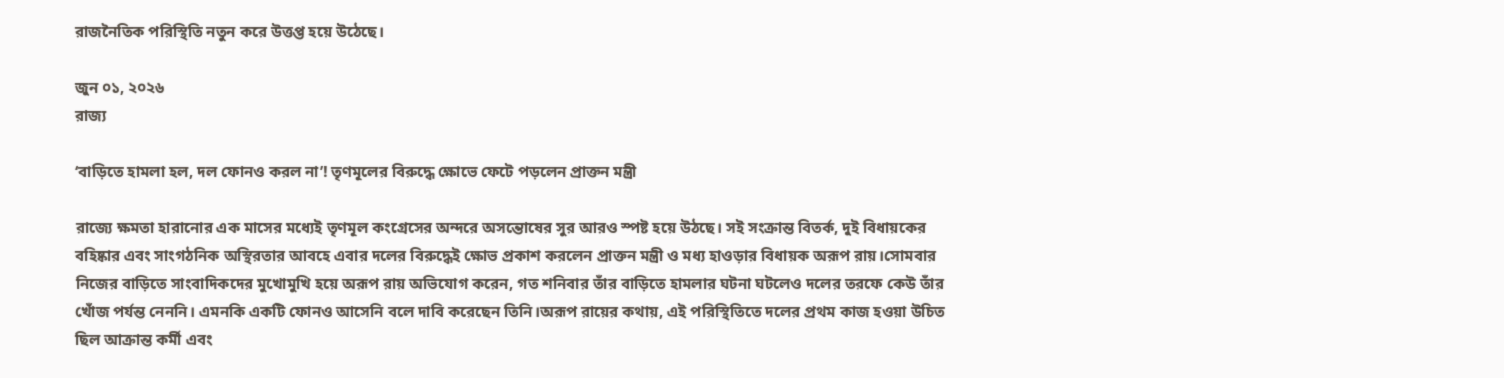রাজনৈতিক পরিস্থিতি নতুন করে উত্তপ্ত হয়ে উঠেছে।

জুন ০১, ২০২৬
রাজ্য

‘বাড়িতে হামলা হল, দল ফোনও করল না’! তৃণমূলের বিরুদ্ধে ক্ষোভে ফেটে পড়লেন প্রাক্তন মন্ত্রী

রাজ্যে ক্ষমতা হারানোর এক মাসের মধ্যেই তৃণমূল কংগ্রেসের অন্দরে অসন্তোষের সুর আরও স্পষ্ট হয়ে উঠছে। সই সংক্রান্ত বিতর্ক, দুই বিধায়কের বহিষ্কার এবং সাংগঠনিক অস্থিরতার আবহে এবার দলের বিরুদ্ধেই ক্ষোভ প্রকাশ করলেন প্রাক্তন মন্ত্রী ও মধ্য হাওড়ার বিধায়ক অরূপ রায়।সোমবার নিজের বাড়িতে সাংবাদিকদের মুখোমুখি হয়ে অরূপ রায় অভিযোগ করেন, গত শনিবার তাঁর বাড়িতে হামলার ঘটনা ঘটলেও দলের তরফে কেউ তাঁর খোঁজ পর্যন্ত নেননি। এমনকি একটি ফোনও আসেনি বলে দাবি করেছেন তিনি।অরূপ রায়ের কথায়, এই পরিস্থিতিতে দলের প্রথম কাজ হওয়া উচিত ছিল আক্রান্ত কর্মী এবং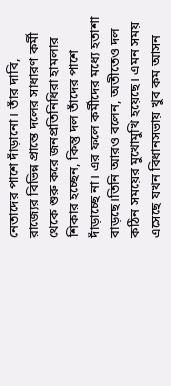নেতাদের পাশে দাঁড়ানো। তাঁর দাবি, রাজ্যের বিভিন্ন প্রান্তে দলের সাধারণ কর্মী থেকে শুরু করে জনপ্রতিনিধিরা হামলার শিকার হচ্ছেন, কিন্তু দল তাঁদের পাশে দাঁড়াচ্ছে না। এর ফলে কর্মীদের মধ্যে হতাশা বাড়ছে।তিনি আরও বলেন, অতীতেও দল কঠিন সময়ের মুখোমুখি হয়েছে। এমন সময় এসেছে যখন বিধানসভায় খুব কম আসন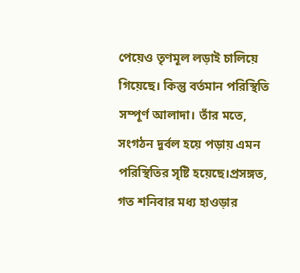পেয়েও তৃণমূল লড়াই চালিয়ে গিয়েছে। কিন্তু বর্তমান পরিস্থিতি সম্পূর্ণ আলাদা। তাঁর মতে, সংগঠন দুর্বল হয়ে পড়ায় এমন পরিস্থিতির সৃষ্টি হয়েছে।প্রসঙ্গত, গত শনিবার মধ্য হাওড়ার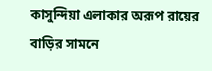কাসুন্দিয়া এলাকার অরূপ রায়ের বাড়ির সামনে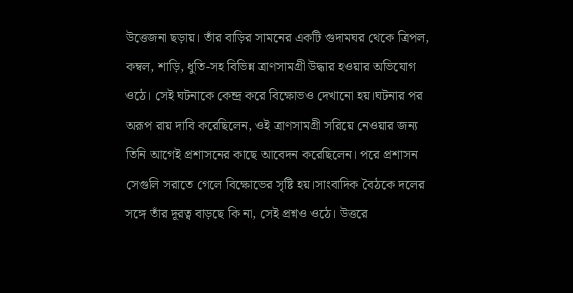উত্তেজনা ছড়ায়। তাঁর বাড়ির সামনের একটি গুদামঘর থেকে ত্রিপল, কম্বল, শাড়ি, ধুতি-সহ বিভিন্ন ত্রাণসামগ্রী উদ্ধার হওয়ার অভিযোগ ওঠে। সেই ঘটনাকে কেন্দ্র করে বিক্ষোভও দেখানো হয়।ঘটনার পর অরূপ রায় দাবি করেছিলেন, ওই ত্রাণসামগ্রী সরিয়ে নেওয়ার জন্য তিনি আগেই প্রশাসনের কাছে আবেদন করেছিলেন। পরে প্রশাসন সেগুলি সরাতে গেলে বিক্ষোভের সৃষ্টি হয়।সাংবাদিক বৈঠকে দলের সঙ্গে তাঁর দূরত্ব বাড়ছে কি না, সেই প্রশ্নও ওঠে। উত্তরে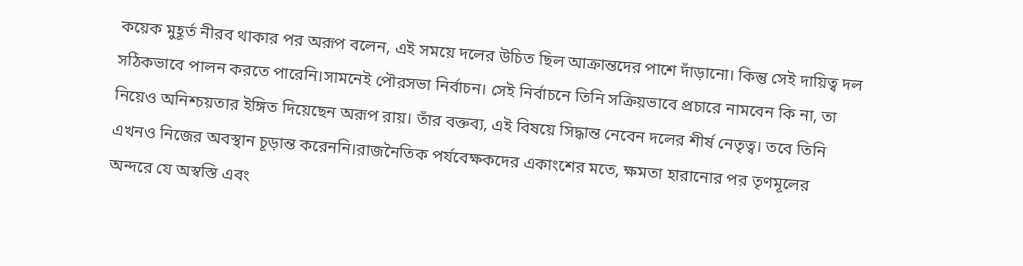কয়েক মুহূর্ত নীরব থাকার পর অরূপ বলেন, এই সময়ে দলের উচিত ছিল আক্রান্তদের পাশে দাঁড়ানো। কিন্তু সেই দায়িত্ব দল সঠিকভাবে পালন করতে পারেনি।সামনেই পৌরসভা নির্বাচন। সেই নির্বাচনে তিনি সক্রিয়ভাবে প্রচারে নামবেন কি না, তা নিয়েও অনিশ্চয়তার ইঙ্গিত দিয়েছেন অরূপ রায়। তাঁর বক্তব্য, এই বিষয়ে সিদ্ধান্ত নেবেন দলের শীর্ষ নেতৃত্ব। তবে তিনি এখনও নিজের অবস্থান চূড়ান্ত করেননি।রাজনৈতিক পর্যবেক্ষকদের একাংশের মতে, ক্ষমতা হারানোর পর তৃণমূলের অন্দরে যে অস্বস্তি এবং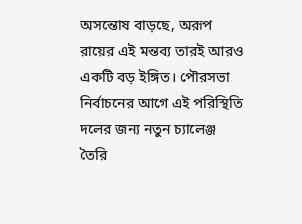অসন্তোষ বাড়ছে, অরূপ রায়ের এই মন্তব্য তারই আরও একটি বড় ইঙ্গিত। পৌরসভা নির্বাচনের আগে এই পরিস্থিতি দলের জন্য নতুন চ্যালেঞ্জ তৈরি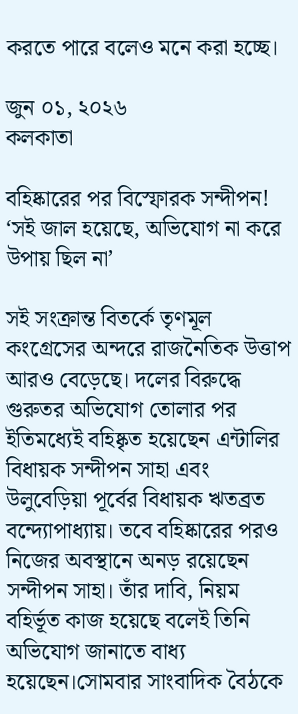করতে পারে বলেও মনে করা হচ্ছে।

জুন ০১, ২০২৬
কলকাতা

বহিষ্কারের পর বিস্ফোরক সন্দীপন! ‘সই জাল হয়েছে, অভিযোগ না করে উপায় ছিল না’

সই সংক্রান্ত বিতর্কে তৃণমূল কংগ্রেসের অন্দরে রাজনৈতিক উত্তাপ আরও বেড়েছে। দলের বিরুদ্ধে গুরুতর অভিযোগ তোলার পর ইতিমধ্যেই বহিষ্কৃত হয়েছেন এন্টালির বিধায়ক সন্দীপন সাহা এবং উলুবেড়িয়া পূর্বের বিধায়ক ঋতব্রত বন্দ্যোপাধ্যায়। তবে বহিষ্কারের পরও নিজের অবস্থানে অনড় রয়েছেন সন্দীপন সাহা। তাঁর দাবি, নিয়ম বহির্ভূত কাজ হয়েছে বলেই তিনি অভিযোগ জানাতে বাধ্য হয়েছেন।সোমবার সাংবাদিক বৈঠকে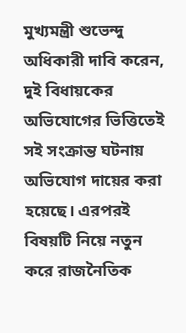মুখ্যমন্ত্রী শুভেন্দু অধিকারী দাবি করেন, দুই বিধায়কের অভিযোগের ভিত্তিতেই সই সংক্রান্ত ঘটনায় অভিযোগ দায়ের করা হয়েছে। এরপরই বিষয়টি নিয়ে নতুন করে রাজনৈতিক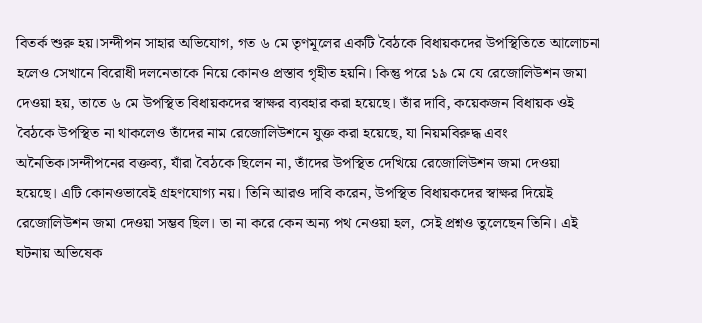বিতর্ক শুরু হয়।সন্দীপন সাহার অভিযোগ, গত ৬ মে তৃণমূলের একটি বৈঠকে বিধায়কদের উপস্থিতিতে আলোচনা হলেও সেখানে বিরোধী দলনেতাকে নিয়ে কোনও প্রস্তাব গৃহীত হয়নি। কিন্তু পরে ১৯ মে যে রেজোলিউশন জমা দেওয়া হয়, তাতে ৬ মে উপস্থিত বিধায়কদের স্বাক্ষর ব্যবহার করা হয়েছে। তাঁর দাবি, কয়েকজন বিধায়ক ওই বৈঠকে উপস্থিত না থাকলেও তাঁদের নাম রেজোলিউশনে যুক্ত করা হয়েছে, যা নিয়মবিরুদ্ধ এবং অনৈতিক।সন্দীপনের বক্তব্য, যাঁরা বৈঠকে ছিলেন না, তাঁদের উপস্থিত দেখিয়ে রেজোলিউশন জমা দেওয়া হয়েছে। এটি কোনওভাবেই গ্রহণযোগ্য নয়। তিনি আরও দাবি করেন, উপস্থিত বিধায়কদের স্বাক্ষর দিয়েই রেজোলিউশন জমা দেওয়া সম্ভব ছিল। তা না করে কেন অন্য পথ নেওয়া হল, সেই প্রশ্নও তুলেছেন তিনি। এই ঘটনায় অভিষেক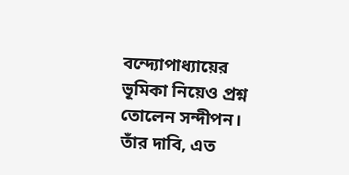বন্দ্যোপাধ্যায়ের ভূমিকা নিয়েও প্রশ্ন তোলেন সন্দীপন। তাঁর দাবি, এত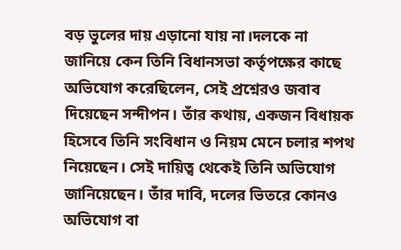বড় ভুলের দায় এড়ানো যায় না।দলকে না জানিয়ে কেন তিনি বিধানসভা কর্তৃপক্ষের কাছে অভিযোগ করেছিলেন, সেই প্রশ্নেরও জবাব দিয়েছেন সন্দীপন। তাঁর কথায়, একজন বিধায়ক হিসেবে তিনি সংবিধান ও নিয়ম মেনে চলার শপথ নিয়েছেন। সেই দায়িত্ব থেকেই তিনি অভিযোগ জানিয়েছেন। তাঁর দাবি, দলের ভিতরে কোনও অভিযোগ বা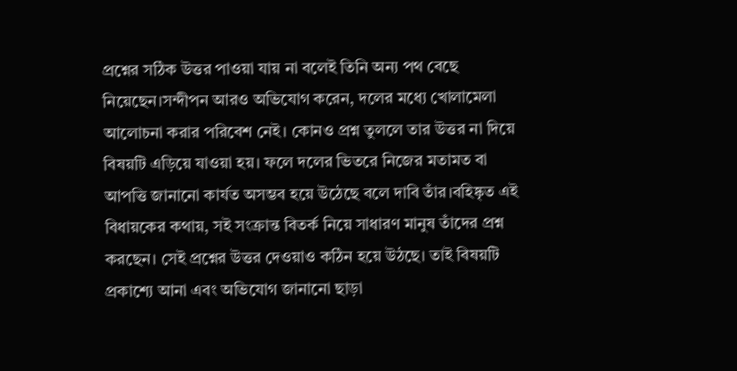প্রশ্নের সঠিক উত্তর পাওয়া যায় না বলেই তিনি অন্য পথ বেছে নিয়েছেন।সন্দীপন আরও অভিযোগ করেন, দলের মধ্যে খোলামেলা আলোচনা করার পরিবেশ নেই। কোনও প্রশ্ন তুললে তার উত্তর না দিয়ে বিষয়টি এড়িয়ে যাওয়া হয়। ফলে দলের ভিতরে নিজের মতামত বা আপত্তি জানানো কার্যত অসম্ভব হয়ে উঠেছে বলে দাবি তাঁর।বহিষ্কৃত এই বিধায়কের কথায়, সই সংক্রান্ত বিতর্ক নিয়ে সাধারণ মানুষ তাঁদের প্রশ্ন করছেন। সেই প্রশ্নের উত্তর দেওয়াও কঠিন হয়ে উঠছে। তাই বিষয়টি প্রকাশ্যে আনা এবং অভিযোগ জানানো ছাড়া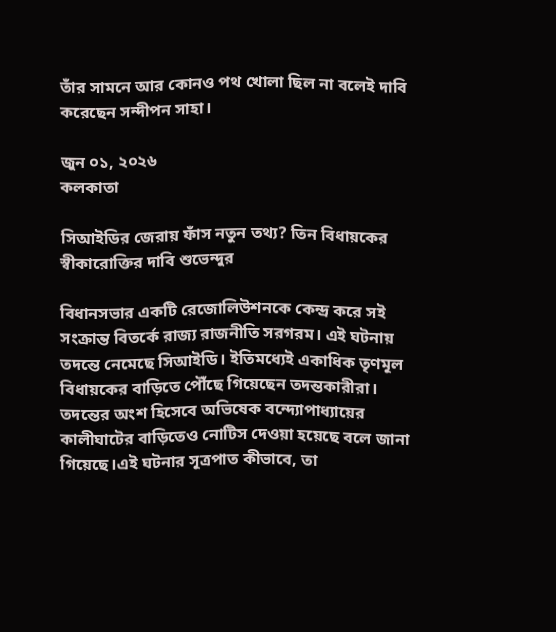তাঁর সামনে আর কোনও পথ খোলা ছিল না বলেই দাবি করেছেন সন্দীপন সাহা।

জুন ০১, ২০২৬
কলকাতা

সিআইডির জেরায় ফাঁস নতুন তথ্য? তিন বিধায়কের স্বীকারোক্তির দাবি শুভেন্দুর

বিধানসভার একটি রেজোলিউশনকে কেন্দ্র করে সই সংক্রান্ত বিতর্কে রাজ্য রাজনীতি সরগরম। এই ঘটনায় তদন্তে নেমেছে সিআইডি। ইতিমধ্যেই একাধিক তৃণমূল বিধায়কের বাড়িতে পৌঁছে গিয়েছেন তদন্তকারীরা। তদন্তের অংশ হিসেবে অভিষেক বন্দ্যোপাধ্যায়ের কালীঘাটের বাড়িতেও নোটিস দেওয়া হয়েছে বলে জানা গিয়েছে।এই ঘটনার সূত্রপাত কীভাবে, তা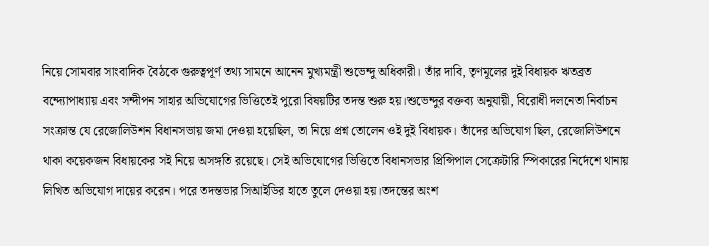নিয়ে সোমবার সাংবাদিক বৈঠকে গুরুত্বপূর্ণ তথ্য সামনে আনেন মুখ্যমন্ত্রী শুভেন্দু অধিকারী। তাঁর দাবি, তৃণমূলের দুই বিধায়ক ঋতব্রত বন্দ্যোপাধ্যায় এবং সন্দীপন সাহার অভিযোগের ভিত্তিতেই পুরো বিষয়টির তদন্ত শুরু হয়।শুভেন্দুর বক্তব্য অনুযায়ী, বিরোধী দলনেতা নির্বাচন সংক্রান্ত যে রেজোলিউশন বিধানসভায় জমা দেওয়া হয়েছিল, তা নিয়ে প্রশ্ন তোলেন ওই দুই বিধায়ক। তাঁদের অভিযোগ ছিল, রেজোলিউশনে থাকা কয়েকজন বিধায়কের সই নিয়ে অসঙ্গতি রয়েছে। সেই অভিযোগের ভিত্তিতে বিধানসভার প্রিন্সিপাল সেক্রেটারি স্পিকারের নির্দেশে থানায় লিখিত অভিযোগ দায়ের করেন। পরে তদন্তভার সিআইডির হাতে তুলে দেওয়া হয়।তদন্তের অংশ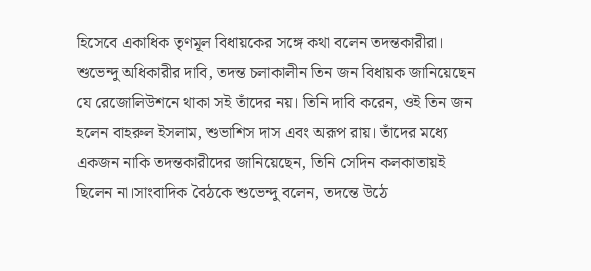হিসেবে একাধিক তৃণমূল বিধায়কের সঙ্গে কথা বলেন তদন্তকারীরা। শুভেন্দু অধিকারীর দাবি, তদন্ত চলাকালীন তিন জন বিধায়ক জানিয়েছেন যে রেজোলিউশনে থাকা সই তাঁদের নয়। তিনি দাবি করেন, ওই তিন জন হলেন বাহরুল ইসলাম, শুভাশিস দাস এবং অরূপ রায়। তাঁদের মধ্যে একজন নাকি তদন্তকারীদের জানিয়েছেন, তিনি সেদিন কলকাতায়ই ছিলেন না।সাংবাদিক বৈঠকে শুভেন্দু বলেন, তদন্তে উঠে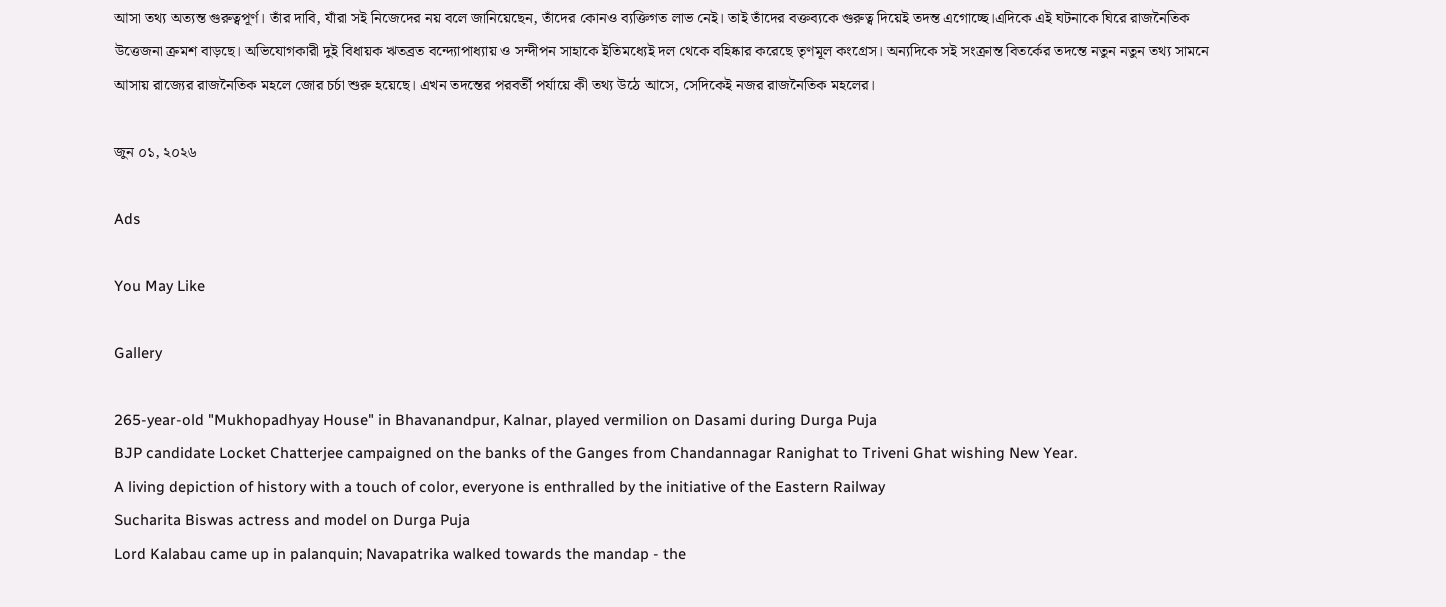আসা তথ্য অত্যন্ত গুরুত্বপূর্ণ। তাঁর দাবি, যাঁরা সই নিজেদের নয় বলে জানিয়েছেন, তাঁদের কোনও ব্যক্তিগত লাভ নেই। তাই তাঁদের বক্তব্যকে গুরুত্ব দিয়েই তদন্ত এগোচ্ছে।এদিকে এই ঘটনাকে ঘিরে রাজনৈতিক উত্তেজনা ক্রমশ বাড়ছে। অভিযোগকারী দুই বিধায়ক ঋতব্রত বন্দ্যোপাধ্যায় ও সন্দীপন সাহাকে ইতিমধ্যেই দল থেকে বহিষ্কার করেছে তৃণমূল কংগ্রেস। অন্যদিকে সই সংক্রান্ত বিতর্কের তদন্তে নতুন নতুন তথ্য সামনে আসায় রাজ্যের রাজনৈতিক মহলে জোর চর্চা শুরু হয়েছে। এখন তদন্তের পরবর্তী পর্যায়ে কী তথ্য উঠে আসে, সেদিকেই নজর রাজনৈতিক মহলের।

জুন ০১, ২০২৬

Ads

You May Like

Gallery

265-year-old "Mukhopadhyay House" in Bhavanandpur, Kalnar, played vermilion on Dasami during Durga Puja
BJP candidate Locket Chatterjee campaigned on the banks of the Ganges from Chandannagar Ranighat to Triveni Ghat wishing New Year.
A living depiction of history with a touch of color, everyone is enthralled by the initiative of the Eastern Railway
Sucharita Biswas actress and model on Durga Puja
Lord Kalabau came up in palanquin; Navapatrika walked towards the mandap - the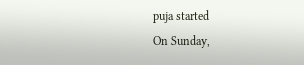puja started
On Sunday,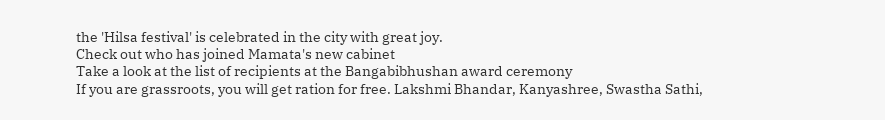the 'Hilsa festival' is celebrated in the city with great joy.
Check out who has joined Mamata's new cabinet
Take a look at the list of recipients at the Bangabibhushan award ceremony
If you are grassroots, you will get ration for free. Lakshmi Bhandar, Kanyashree, Swastha Sathi,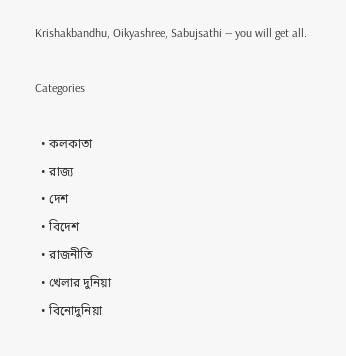Krishakbandhu, Oikyashree, Sabujsathi — you will get all.

Categories

  • কলকাতা
  • রাজ্য
  • দেশ
  • বিদেশ
  • রাজনীতি
  • খেলার দুনিয়া
  • বিনোদুনিয়া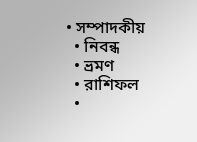• সম্পাদকীয়
  • নিবন্ধ
  • ভ্রমণ
  • রাশিফল
  •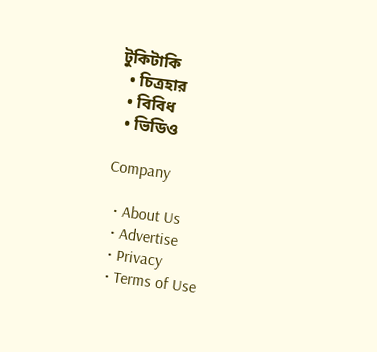টুকিটাকি
  • চিত্রহার
  • বিবিধ
  • ভিডিও

Company

  • About Us
  • Advertise
  • Privacy
  • Terms of Use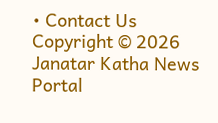• Contact Us
Copyright © 2026 Janatar Katha News Portal